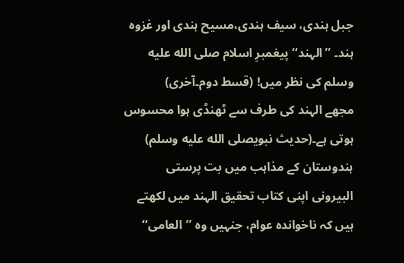جبل ہندی، سیف ہندی،مسیح ہندی اور غزوہ ہند۔ ’’الہند‘‘ پیغمبرِ اسلام صلى الله عليه وسلم کی نظر میں! (قسط دوم۔آخری)
مجھے الہند کی طرف سے ٹھنڈی ہوا محسوس ہوتی ہے۔(حدیث نبویصلى الله عليه وسلم)
ہندوستان کے مذاہب میں بت پرستی
البیرونی اپنی کتاب تحقیق الہند میں لکھتے ہیں کہ ناخواندہ عوام، جنہیں وہ ’’العامی‘‘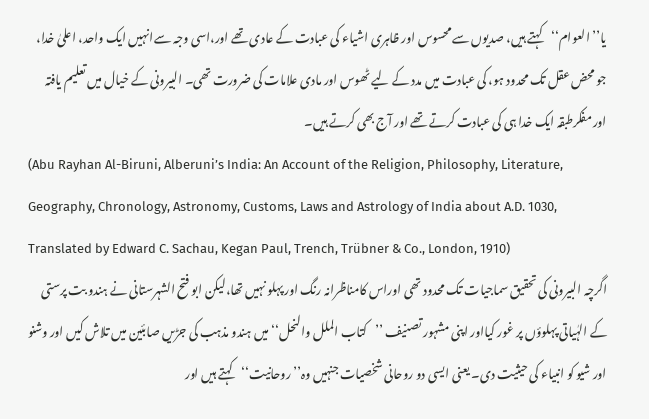یا’’العوام‘‘کہتے ہیں، صدیوں سے محسوس اور ظاہری اشیاء کی عبادت کے عادی تھے اور،اسی وجہ سےانہیں ایک واحد، اعلیٰ خدا، جو محض عقل تک محدود ہو، کی عبادت میں مدد کے لیے ٹھوس اور مادی علامات کی ضرورت تھی۔ البیرونی کے خیال میں تعلیم یافتہ اور مفکرطبقہ ایک خدا ہی کی عبادت کرتے تھے اور آج بھی کرتے ہیں۔
(Abu Rayhan Al-Biruni, Alberuni’s India: An Account of the Religion, Philosophy, Literature, Geography, Chronology, Astronomy, Customs, Laws and Astrology of India about A.D. 1030, Translated by Edward C. Sachau, Kegan Paul, Trench, Trübner & Co., London, 1910)
اگرچہ البیرونی کی تحقیق سماجیات تک محدود تھی اوراس کامناظرانہ رنگ اور پہلو نہیں تھا،لیکن ابو فتح الشہرستانی نے ہندو بت پرستی کے الہٰیاتی پہلوؤں پر غور کیااور اپنی مشہور تصنیف ’’کتاب الملل والنحل‘‘ میں ہندو مذہب کی جڑیں صابئین میں تلاش کیں اور وشنو اور شیو کو انبیاء کی حیثیت دی۔ یعنی ایسی دو روحانی شخصیات جنہیں وہ’’روحانیت‘‘کہتے ہیں اور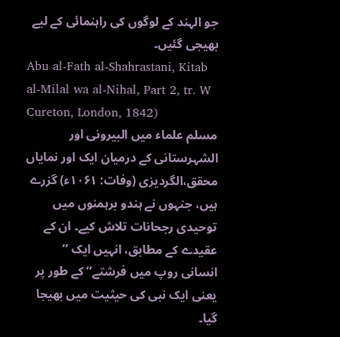جو الہند کے لوگوں کی راہنمائی کے لیے بھیجی گئیں۔
Abu al-Fath al-Shahrastani, Kitab al-Milal wa al-Nihal, Part 2, tr. W Cureton, London, 1842)
مسلم علماء میں البیرونی اور الشہرستانی کے درمیان ایک اور نمایاں محقق،الگردیزی (وفات: ۱۰۶۱ء) گزرے ہیں، جنہوں نے ہندو برہمنوں میں توحیدی رجحانات تلاش کیے۔ ان کے عقیدے کے مطابق، انہیں ایک ’’ انسانی روپ میں فرشتے‘‘ کے طور پر یعنی ایک نبی کی حیثیت میں بھیجا گیا۔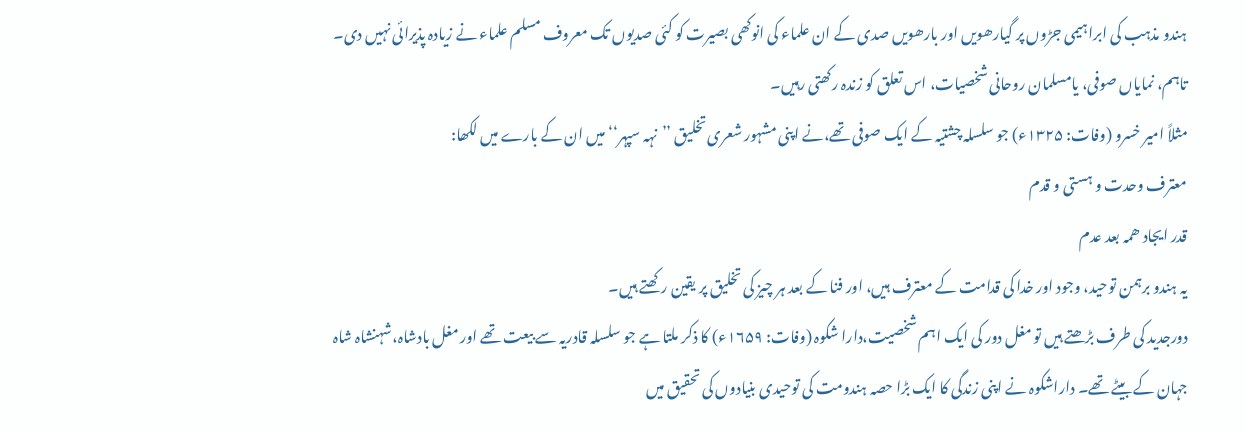ہندو مذہب کی ابراہیمی جڑوں پر گیارھویں اور بارھویں صدی کے ان علماء کی انوکھی بصیرت کو کئی صدیوں تک معروف مسلم علماء نے زیادہ پذیرائی نہیں دی۔ تاہم، نمایاں صوفی، یامسلمان روحانی شخصیات، اس تعلق کو زندہ رکھتی رہیں۔
مثلاً امیر خسرو (وفات: ۱۳۲۵ء) جو سلسلہ چشتیہ کے ایک صوفی تھے،نے اپنی مشہور شعری تخلیق ’’نہہ سپہر‘‘ میں ان کے بارے میں لکھا:
معترف وحدت و ہستی و قدم
قدر ایجاد ھمہ بعد عدم
یہ ہندو برہمن توحید، وجود اور خدا کی قدامت کے معترف ہیں، اور فنا کے بعد ہر چیز کی تخلیق پر یقین رکھتے ہیں۔
دورجدید کی طرف بڑھتے ہیں تو مغل دور کی ایک اہم شخصیت،دارا شکوہ (وفات: ۱۶۵۹ء) کا ذکر ملتا ہے جو سلسلہ قادریہ سے بیعت تھے اور مغل بادشاہ،شہنشاہ شاہ جہان کے بیٹے تھے۔ داراشکوہ نے اپنی زندگی کا ایک بڑا حصہ ہندومت کی توحیدی بنیادوں کی تحقیق میں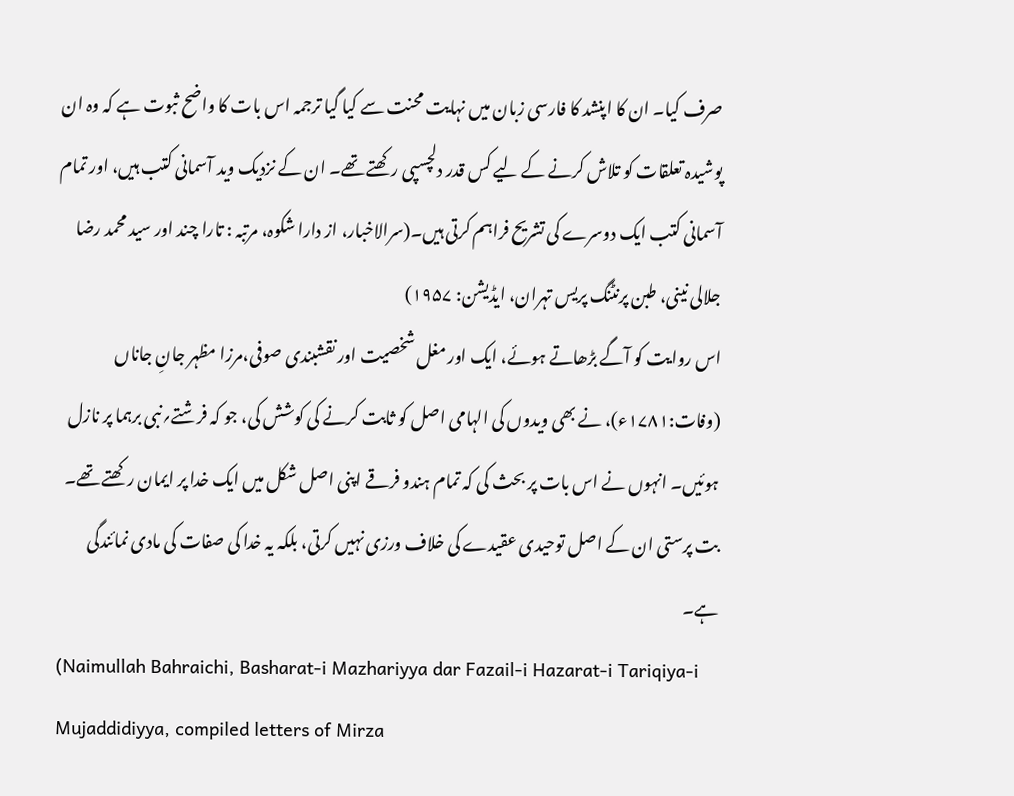صرف کیا۔ ان کا اپنشد کا فارسی زبان میں نہایت محنت سے کیا گیا ترجمہ اس بات کا واضح ثبوت ہے کہ وہ ان پوشیدہ تعلقات کو تلاش کرنے کے لیے کس قدر دلچسپی رکھتے تھے۔ ان کے نزدیک وید آسمانی کتب ہیں، اور تمام آسمانی کتب ایک دوسرے کی تشریح فراہم کرتی ہیں۔(سرالاخبار، از دارا شکوہ، مرتبہ : تارا چند اور سید محمد رضا جلالی نینی، طبن پرنٹنگ پریس تہران، ایڈیشن: ۱۹۵۷)
اس روایت کو آگے بڑھاتے ہوئے، ایک اور مغل شخصیت اور نقشبندی صوفی،مرزا مظہر جانِ جاناں (وفات:۱۷۸۱ء)، نے بھی ویدوں کی الہامی اصل کو ثابت کرنے کی کوشش کی، جو کہ فرشتے؍نبی برہما پر نازل ہوئیں۔ انہوں نے اس بات پر بحث کی کہ تمام ہندو فرقے اپنی اصل شکل میں ایک خدا پر ایمان رکھتے تھے۔ بت پرستی ان کے اصل توحیدی عقیدے کی خلاف ورزی نہیں کرتی، بلکہ یہ خدا کی صفات کی مادی نمائندگی ہے۔
(Naimullah Bahraichi, Basharat-i Mazhariyya dar Fazail-i Hazarat-i Tariqiya-i Mujaddidiyya, compiled letters of Mirza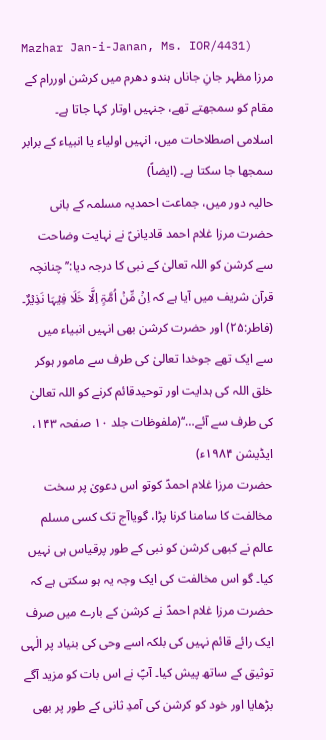Mazhar Jan-i-Janan, Ms. IOR/4431)
مرزا مظہر جانِ جاناں ہندو دھرم میں کرشن اوررام کے مقام کو سمجھتے تھے، جنہیں اوتار کہا جاتا ہے۔ اسلامی اصطلاحات میں، انہیں اولیاء یا انبیاء کے برابر سمجھا جا سکتا ہے۔ (ایضاً)
حالیہ دور میں، جماعت احمدیہ مسلمہ کے بانی حضرت مرزا غلام احمد قادیانیؑ نے نہایت وضاحت سے کرشن کو اللہ تعالیٰ کے نبی کا درجہ دیا:’’چنانچہ قرآن شریف میں آیا ہے کہ اِنۡ مِّنۡ اُمَّۃٍ اِلَّا خَلَا فِیۡہَا نَذِیۡرٌ۔ (فاطر:۲۵) اور حضرت کرشن بھی انہیں انبیاء میں سے ایک تھے جوخدا تعالیٰ کی طرف سے مامور ہوکر خلق اللہ کی ہدایت اور توحیدقائم کرنے کو اللہ تعالیٰ کی طرف سے آئے…‘‘(ملفوظات جلد ۱۰ صفحہ ۱۴۳، ایڈیشن ۱۹۸۴ء)
حضرت مرزا غلام احمدؑ کوتو اس دعویٰ پر سخت مخالفت کا سامنا کرنا پڑا، گویاآج تک کسی مسلم عالم نے کبھی کرشن کو نبی کے طور پرقیاس ہی نہیں کیا۔ گو اس مخالفت کی ایک وجہ یہ ہو سکتی ہے کہ حضرت مرزا غلام احمدؑ نے کرشن کے بارے میں صرف ایک رائے قائم نہیں کی بلکہ اسے وحی کی بنیاد پر الٰہی توثیق کے ساتھ پیش کیا۔ آپؑ نے اس بات کو مزید آگے بڑھایا اور خود کو کرشن کی آمدِ ثانی کے طور پر بھی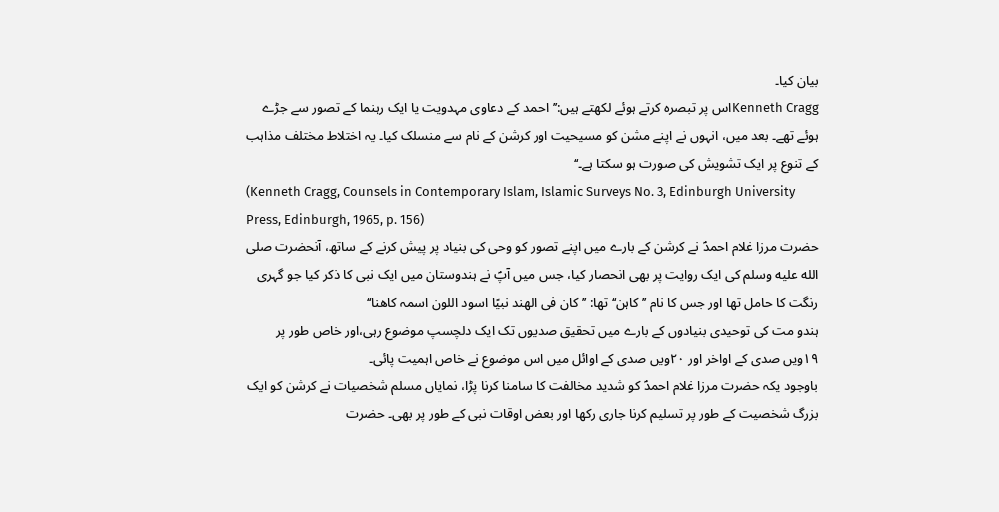بیان کیا۔
Kenneth Craggاس پر تبصرہ کرتے ہوئے لکھتے ہیں:’’احمد کے دعاوی مہدویت یا ایک رہنما کے تصور سے جڑے ہوئے تھے۔ بعد میں، انہوں نے اپنے مشن کو مسیحیت اور کرشن کے نام سے منسلک کیا۔ یہ اختلاط مختلف مذاہب کے تنوع پر ایک تشویش کی صورت ہو سکتا ہے۔‘‘
(Kenneth Cragg, Counsels in Contemporary Islam, Islamic Surveys No. 3, Edinburgh University Press, Edinburgh, 1965, p. 156)
حضرت مرزا غلام احمدؑ نے کرشن کے بارے میں اپنے تصور کو وحی کی بنیاد پر پیش کرنے کے ساتھ، آنحضرت صلى الله عليه وسلم کی ایک روایت پر بھی انحصار کیا، جس میں آپؑ نے ہندوستان میں ایک نبی کا ذکر کیا جو گہری رنگت کا حامل تھا اور جس کا نام ’’کاہن‘‘ تھا: ’’کان فی الھند نبیًا اسود اللون اسمہ کاھنا‘‘
ہندو مت کی توحیدی بنیادوں کے بارے میں تحقیق صدیوں تک ایک دلچسپ موضوع رہی،اور خاص طور پر ۱۹ویں صدی کے اواخر اور ۲۰ویں صدی کے اوائل میں اس موضوع نے خاص اہمیت پائی۔
باوجود یکہ حضرت مرزا غلام احمدؑ کو شدید مخالفت کا سامنا کرنا پڑا، نمایاں مسلم شخصیات نے کرشن کو ایک بزرگ شخصیت کے طور پر تسلیم کرنا جاری رکھا اور بعض اوقات نبی کے طور پر بھی۔ حضرت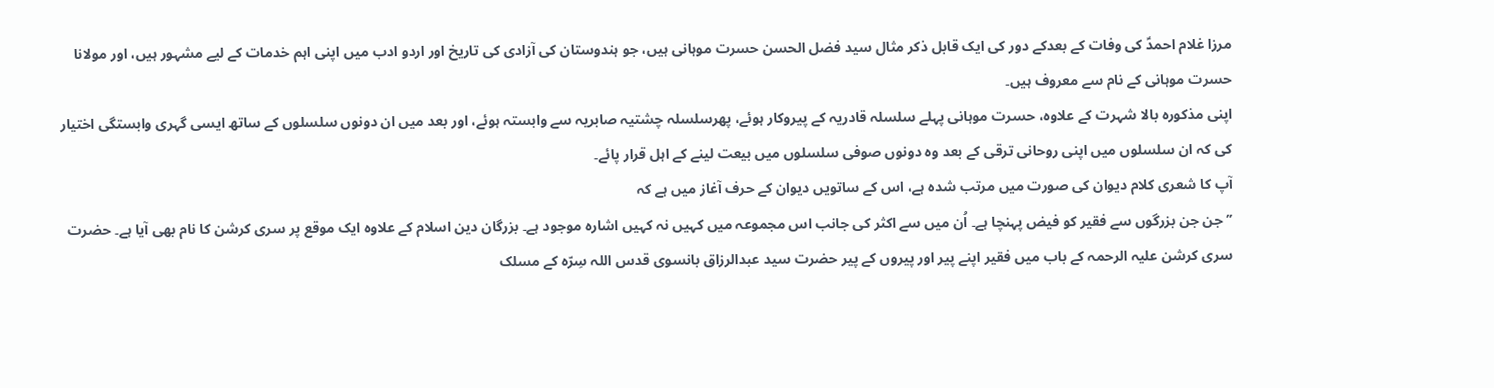مرزا غلام احمدؑ کی وفات کے بعدکے دور کی ایک قابل ذکر مثال سید فضل الحسن حسرت موہانی ہیں، جو ہندوستان کی آزادی کی تاریخ اور اردو ادب میں اپنی اہم خدمات کے لیے مشہور ہیں، اور مولانا حسرت موہانی کے نام سے معروف ہیں۔
اپنی مذکورہ بالا شہرت کے علاوہ، حسرت موہانی پہلے سلسلہ قادریہ کے پیروکار ہوئے، پھرسلسلہ چشتیہ صابریہ سے وابستہ ہوئے، اور بعد میں ان دونوں سلسلوں کے ساتھ ایسی گہری وابستگی اختیار کی کہ ان سلسلوں میں اپنی روحانی ترقی کے بعد وہ دونوں صوفی سلسلوں میں بیعت لینے کے اہل قرار پائے۔
آپ کا شعری کلام دیوان کی صورت میں مرتب شدہ ہے، اس کے ساتویں دیوان کے حرف آغاز میں ہے کہ
’’جن جن بزرگوں سے فقیر کو فیض پہنچا ہے۔ اُن میں سے اکثر کی جانب اس مجموعہ میں کہیں نہ کہیں اشارہ موجود ہے۔ بزرگان دین اسلام کے علاوہ ایک موقع پر سری کرشن کا نام بھی آیا ہے۔ حضرت سری کرشن علیہ الرحمہ کے باب میں فقیر اپنے پیر اور پیروں کے پیر حضرت سید عبدالرزاق بانسوی قدس اللہ سِرّہ کے مسلک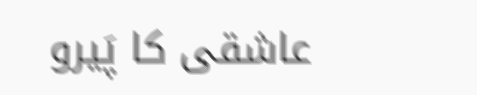عاشقی کا پَیرو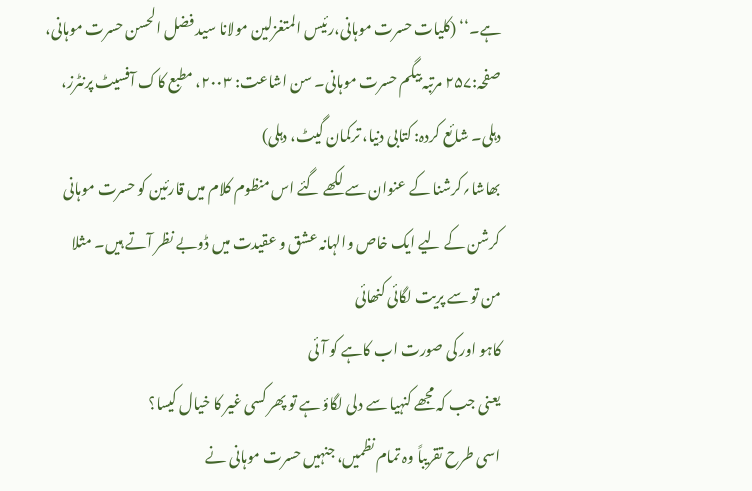ہے۔‘‘ (کلیات حسرت موہانی،رئیس المتغزلین مولانا سید فضل الحسن حسرت موہانی، صفحہ:۲۵۷ مرتبہ بیگم حسرت موہانی۔ سن اشاعت: ۲۰۰۳، مطبع کاک آفسیٹ پرنٹرز، دہلی۔ شائع کردہ: کتابی دنیا، ترکمان گیٹ، دہلی)
بھاشا؍کرشنا کے عنوان سے لکھے گئے اس منظوم کلام میں قارئین کو حسرت موہانی کرشن کے لیے ایک خاص والہانہ عشق و عقیدت میں ڈوبے نظر آتے ہیں۔ مثلا
من تو سے پریت لگائی کنھائی
کاہو اور کی صورت اب کاہے کو آئی
یعنی جب کہ مجھے کنہیا سے دلی لگاؤ ہے تو پھر کسی غیر کا خیال کیسا؟
اسی طرح تقریباً وہ تمام نظمیں، جنہیں حسرت موہانی نے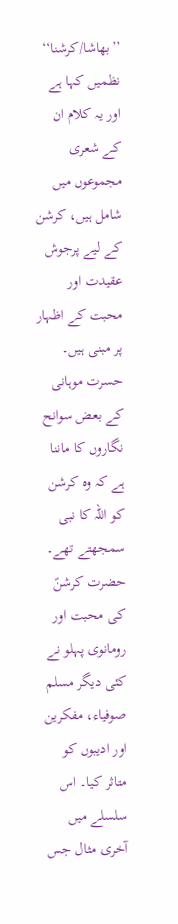’’بھاشا/کرشنا‘‘ نظمیں کہا ہے اور یہ کلام ان کے شعری مجموعوں میں شامل ہیں، کرشن کے لیے پرجوش عقیدت اور محبت کے اظہار پر مبنی ہیں۔ حسرت موہانی کے بعض سوانح نگاروں کا ماننا ہے کہ وہ کرشن کو اللہ کا نبی سمجھتے تھے۔
حضرت کرشنؑ کی محبت اور رومانوی پہلو نے کئی دیگر مسلم صوفیاء، مفکرین اور ادیبوں کو متاثر کیا۔ اس سلسلے میں آخری مثال جس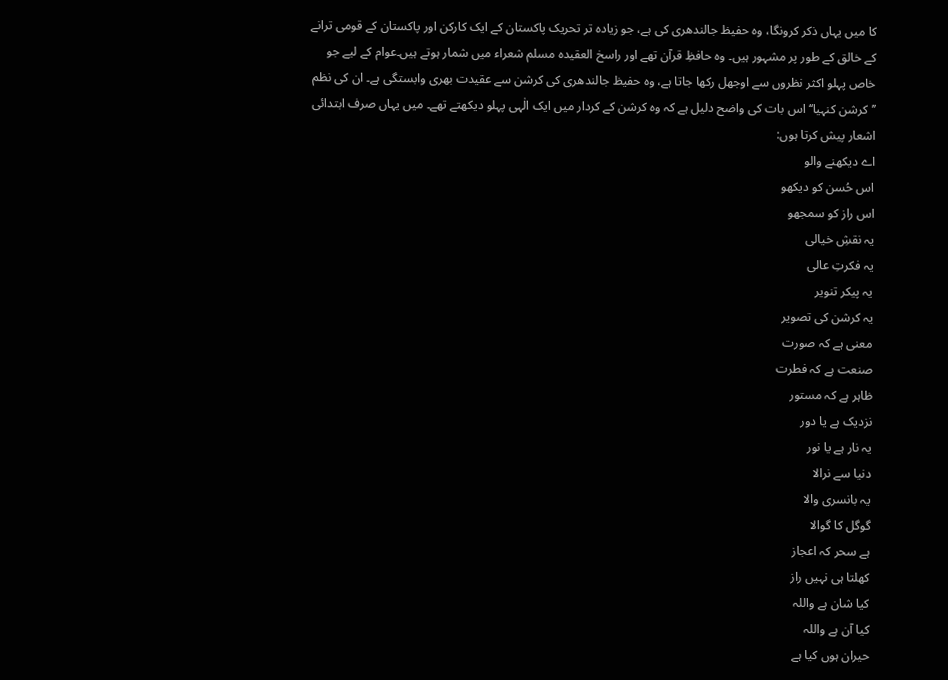کا میں یہاں ذکر کرونگا، وہ حفیظ جالندھری کی ہے، جو زیادہ تر تحریک پاکستان کے ایک کارکن اور پاکستان کے قومی ترانے کے خالق کے طور پر مشہور ہیں۔ وہ حافظِ قرآن تھے اور راسخ العقیدہ مسلم شعراء میں شمار ہوتے ہیں۔عوام کے لیے جو خاص پہلو اکثر نظروں سے اوجھل رکھا جاتا ہے، وہ حفیظ جالندھری کی کرشن سے عقیدت بھری وابستگی ہے۔ ان کی نظم ’’کرشن کنہیا‘‘ اس بات کی واضح دلیل ہے کہ وہ کرشن کے کردار میں ایک الٰہی پہلو دیکھتے تھے۔ میں یہاں صرف ابتدائی اشعار پیش کرتا ہوں:
اے دیکھنے والو
اس حُسن کو دیکھو
اس راز کو سمجھو
یہ نقشِ خیالی
یہ فکرتِ عالی
یہ پیکر تنویر
یہ کرشن کی تصویر
معنی ہے کہ صورت
صنعت ہے کہ فطرت
ظاہر ہے کہ مستور
نزدیک ہے یا دور
یہ نار ہے یا نور
دنیا سے نرالا
یہ بانسری والا
گوگل کا گوالا
ہے سحر کہ اعجاز
کھلتا ہی نہیں راز
کیا شان ہے واللہ
کیا آن ہے واللہ
حیران ہوں کیا ہے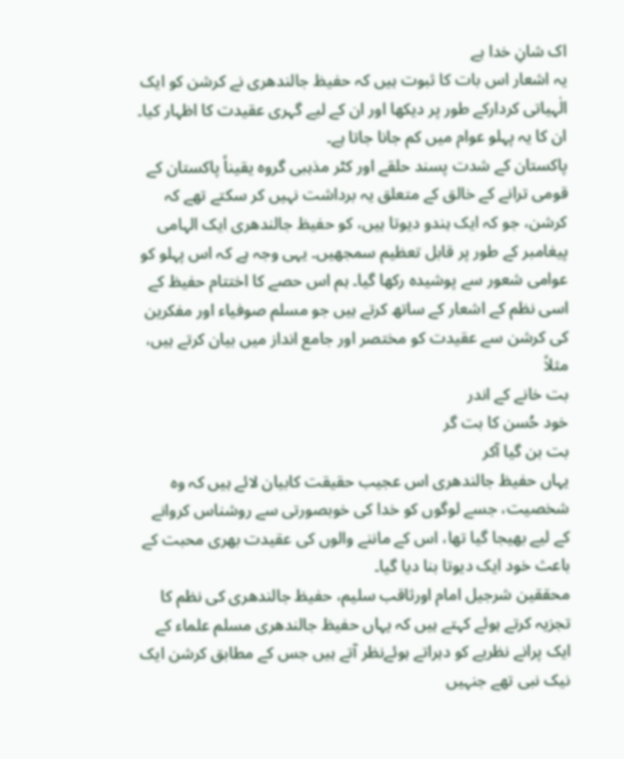اک شانِ خدا ہے
یہ اشعار اس بات کا ثبوت ہیں کہ حفیظ جالندھری نے کرشن کو ایک الٰہیاتی کردارکے طور پر دیکھا اور ان کے لیے گہری عقیدت کا اظہار کیا۔ ان کا یہ پہلو عوام میں کم جانا جاتا ہے۔
پاکستان کے شدت پسند حلقے اور کٹر مذہبی گروہ یقیناً پاکستان کے قومی ترانے کے خالق کے متعلق یہ برداشت نہیں کر سکتے تھے کہ کرشن، جو کہ ایک ہندو دیوتا ہیں، کو حفیظ جالندھری ایک الہامی پیغامبر کے طور پر قابل تعظیم سمجھیں۔ یہی وجہ ہے کہ اس پہلو کو عوامی شعور سے پوشیدہ رکھا گیا۔ ہم اس حصے کا اختتام حفیظ کے اسی نظم کے اشعار کے ساتھ کرتے ہیں جو مسلم صوفیاء اور مفکرین کی کرشن سے عقیدت کو مختصر اور جامع انداز میں بیان کرتے ہیں، مثلاً
بت خانے کے اندر
خود حُسن کا بت گر
بت بن گیا آکر
یہاں حفیظ جالندھری اس عجیب حقیقت کابیان لائے ہیں کہ وہ شخصیت، جسے لوگوں کو خدا کی خوبصورتی سے روشناس کروانے کے لیے بھیجا گیا تھا، اس کے ماننے والوں کی عقیدت بھری محبت کے باعث خود ایک دیوتا بنا دیا گیا۔
محققین شرجیل امام اورثاقب سلیم، حفیظ جالندھری کی نظم کا تجزیہ کرتے ہوئے کہتے ہیں کہ یہاں حفیظ جالندھری مسلم علماء کے ایک پرانے نظریے کو دہراتے ہوئےنظر آتے ہیں جس کے مطابق کرشن ایک نیک نبی تھے جنہیں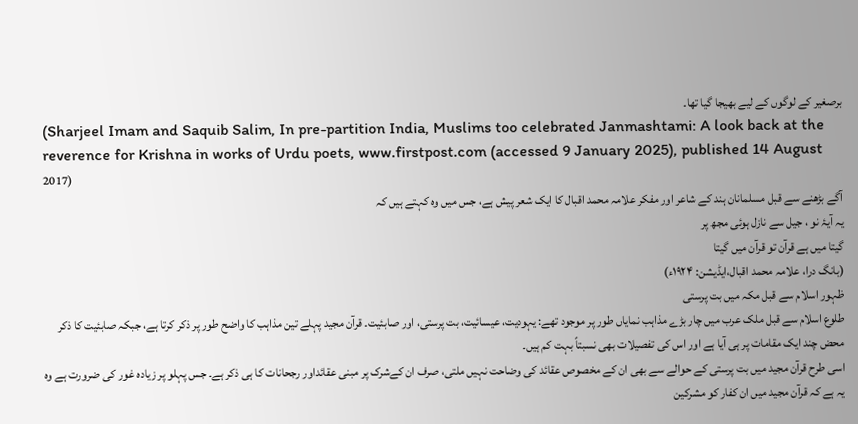برصغیر کے لوگوں کے لیے بھیجا گیا تھا۔
(Sharjeel Imam and Saquib Salim, In pre-partition India, Muslims too celebrated Janmashtami: A look back at the reverence for Krishna in works of Urdu poets, www.firstpost.com (accessed 9 January 2025), published 14 August 2017)
آگے بڑھنے سے قبل مسلمانان ہند کے شاعر اور مفکر علامہ محمد اقبال کا ایک شعر پیش ہے، جس میں وہ کہتے ہیں کہ
یہ آیۂ نو ، جیل سے نازل ہوئی مجھ پر
گیتا میں ہے قرآن تو قرآن میں گیتا
(بانگ درا، علامہ محمد اقبال،ایڈیشن: ۱۹۲۴ء)
ظہور اسلام سے قبل مکہ میں بت پرستی
طلوع اسلام سے قبل ملک عرب میں چار بڑے مذاہب نمایاں طور پر موجود تھے: یہودیت، عیسائیت، بت پرستی، اور صابئیت۔ قرآن مجید پہلے تین مذاہب کا واضح طور پر ذکر کرتا ہے، جبکہ صابئیت کا ذکر محض چند ایک مقامات پر ہی آیا ہے اور اس کی تفصیلات بھی نسبتاً بہت کم ہیں۔
اسی طرح قرآن مجید میں بت پرستی کے حوالے سے بھی ان کے مخصوص عقائد کی وضاحت نہیں ملتی، صرف ان کےشرک پر مبنی عقائداور رجحانات کا ہی ذکر ہے۔ جس پہلو پر زیادہ غور کی ضرورت ہے وہ یہ ہے کہ قرآن مجید میں ان کفار کو مشرکین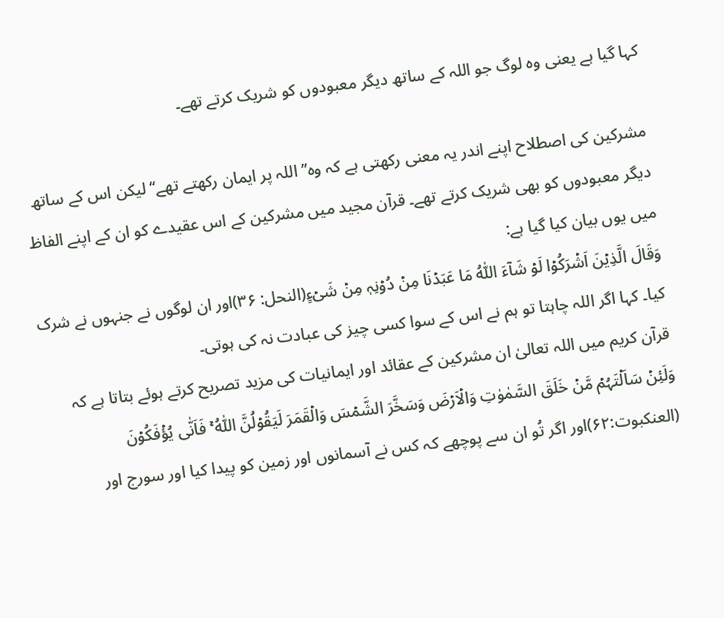کہا گیا ہے یعنی وہ لوگ جو اللہ کے ساتھ دیگر معبودوں کو شریک کرتے تھے۔

مشرکین کی اصطلاح اپنے اندر یہ معنی رکھتی ہے کہ وہ’’اللہ پر ایمان رکھتے تھے‘‘ لیکن اس کے ساتھ دیگر معبودوں کو بھی شریک کرتے تھے۔ قرآن مجید میں مشرکین کے اس عقیدے کو ان کے اپنے الفاظ میں یوں بیان کیا گیا ہے:
وَقَالَ الَّذِیۡنَ اَشۡرَکُوۡا لَوۡ شَآءَ اللّٰہُ مَا عَبَدۡنَا مِنۡ دُوۡنِہٖ مِنۡ شَیۡءٍ(النحل: ۳۶)اور ان لوگوں نے جنہوں نے شرک کیا۔ کہا اگر اللہ چاہتا تو ہم نے اس کے سوا کسی چیز کی عبادت نہ کی ہوتی۔
قرآن کریم میں اللہ تعالیٰ ان مشرکین کے عقائد اور ایمانیات کی مزید تصریح کرتے ہوئے بتاتا ہے کہ
وَلَئِنۡ سَاَلۡتَہُمۡ مَّنۡ خَلَقَ السَّمٰوٰتِ وَالۡاَرۡضَ وَسَخَّرَ الشَّمۡسَ وَالۡقَمَرَ لَیَقُوۡلُنَّ اللّٰہُ ۚ فَاَنّٰی یُؤۡفَکُوۡنَ (العنکبوت:۶۲)اور اگر تُو ان سے پوچھے کہ کس نے آسمانوں اور زمین کو پیدا کیا اور سورج اور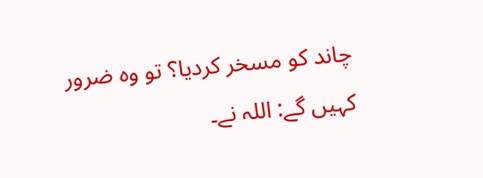چاند کو مسخر کردیا؟ تو وہ ضرور کہیں گے: اللہ نے۔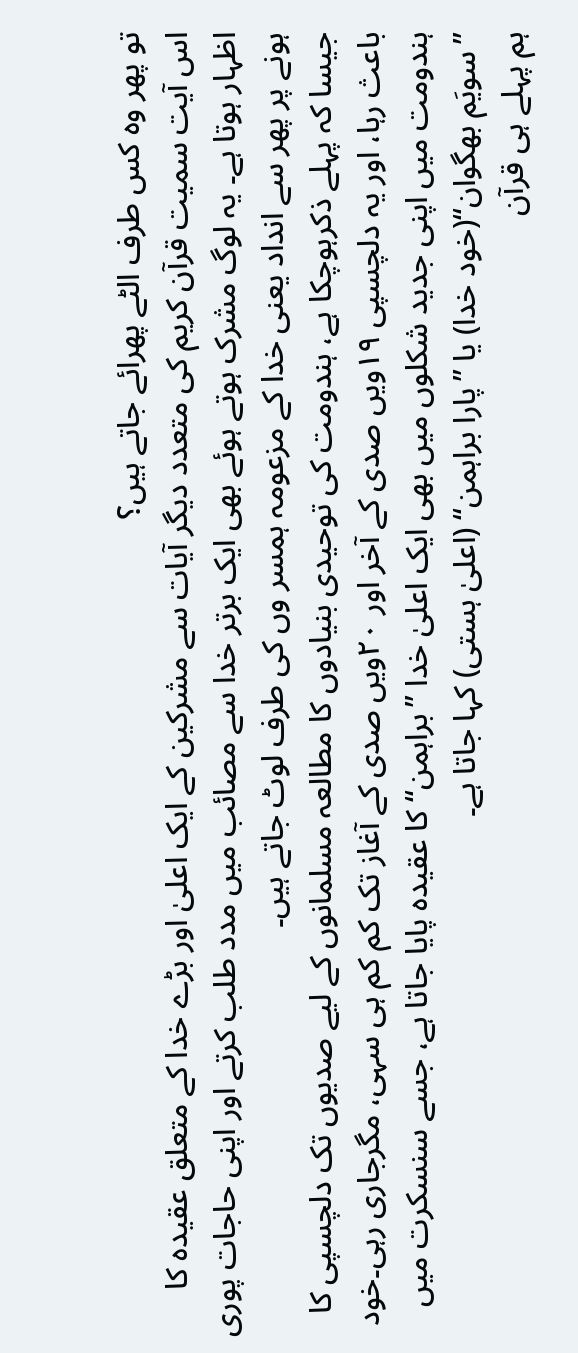تو پھر وہ کس طرف الٹے پھرائے جاتے ہیں؟
اس آیت سمیت قرآن کریم کی متعدد دیگر آیات سے مشرکین کے ایک اعلیٰ اور بڑے خدا کے متعلق عقیدہ کا اظہار ہوتا ہے۔ یہ لوگ مشرک ہوتے ہوئے بھی ایک برتر خدا سے مصائب میں مدد طلب کرتے اور اپنی حاجات پوری ہونے پر پھر سے انداد یعنی خدا کے مزعومہ ہمسر وں کی طرف لوٹ جاتے ہیں۔
جیسا کہ پہلے ذکرہوچکا ہے، ہندومت کی توحیدی بنیادوں کا مطالعہ مسلمانوں کے لیے صدیوں تک دلچسپی کا باعث رہا، اور یہ دلچسپی ۱۹ویں صدی کے آخر اور ۲۰ویں صدی کے آغاز تک کم کم ہی سہی، مگرجاری رہی۔خود ہندومت میں اپنی جدید شکلوں میں بھی ایک اعلیٰ خدا ’’براہمن‘‘ کا عقیدہ پایا جاتا ہے، جسے سنسکرت میں ’’سویَم بھگوان‘‘(خود خدا) یا ’’پارا براہمن‘‘ (اعلیٰ ہستی) کہا جاتا ہے۔
ہم پہلے ہی قرآن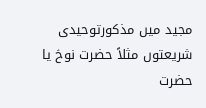مجید میں مذکورتوحیدی شریعتوں مثلاً حضرت نوحؑ یا حضرت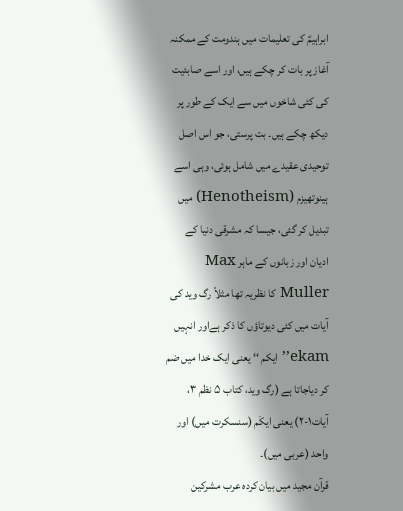ابراہیمؑ کی تعلیمات میں ہندومت کے ممکنہ آغاز پر بات کر چکے ہیں، اور اسے صابئیت کی کئی شاخوں میں سے ایک کے طور پر دیکھ چکے ہیں۔ بت پرستی، جو اس اصل توحیدی عقیدے میں شامل ہوئی، وہی اسے ہینوتھیزم (Henotheism) میں تبدیل کر گئی، جیسا کہ مشرقی دنیا کے ادیان اور زبانوں کے ماہر Max Muller کا نظریہ تھا مثلاً رگ وید کی آیات میں کئی دیوتاؤں کا ذکر ہےاور انہیں ekam’’ایکم ‘‘ یعنی ایک خدا میں ضم کر دیاجاتا ہے (رگ وید، کتاب ۵ نظم ۳، آیات۱-۲) یعنی ایکَم (سنسکرت میں) اور واحد (عربی میں)۔
قرآن مجید میں بیان کردہ عرب مشرکین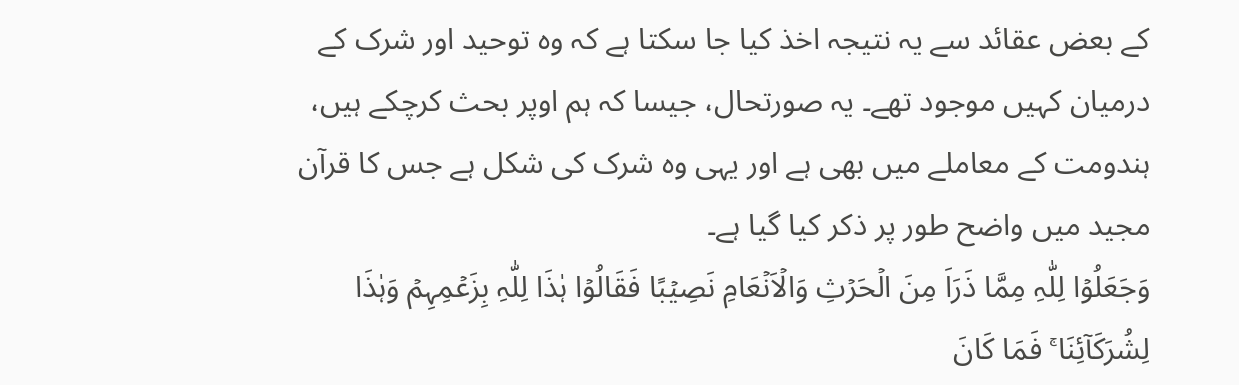کے بعض عقائد سے یہ نتیجہ اخذ کیا جا سکتا ہے کہ وہ توحید اور شرک کے درمیان کہیں موجود تھے۔ یہ صورتحال، جیسا کہ ہم اوپر بحث کرچکے ہیں، ہندومت کے معاملے میں بھی ہے اور یہی وہ شرک کی شکل ہے جس کا قرآن مجید میں واضح طور پر ذکر کیا گیا ہے۔
وَجَعَلُوۡا لِلّٰہِ مِمَّا ذَرَاَ مِنَ الۡحَرۡثِ وَالۡاَنۡعَامِ نَصِیۡبًا فَقَالُوۡا ہٰذَا لِلّٰہِ بِزَعۡمِہِمۡ وَہٰذَا لِشُرَکَآئِنَا ۚ فَمَا کَانَ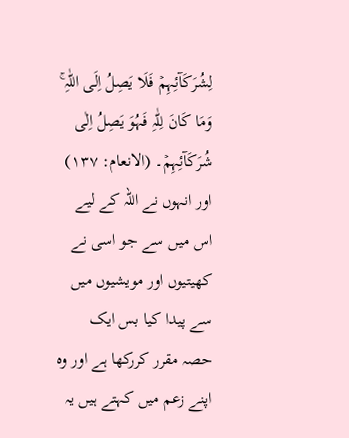لِشُرَکَآئِہِمۡ فَلَا یَصِلُ اِلَی اللّٰہِ ۚ وَمَا کَانَ لِلّٰہِ فَہُوَ یَصِلُ اِلٰی شُرَکَآئِہِمۡ۔ (الانعام: ۱۳۷) اور انہوں نے اللہ کے لیے اس میں سے جو اسی نے کھیتیوں اور مویشیوں میں سے پیدا کیا بس ایک حصہ مقرر کررکھا ہے اور وہ اپنے زعم میں کہتے ہیں یہ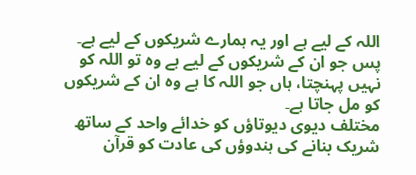اللہ کے لیے ہے اور یہ ہمارے شریکوں کے لیے ہے۔ پس جو ان کے شریکوں کے لیے ہے وہ تو اللہ کو نہیں پہنچتا، ہاں جو اللہ کا ہے وہ ان کے شریکوں کو مل جاتا ہے۔
مختلف دیوی دیوتاؤں کو خدائے واحد کے ساتھ شریک بنانے کی ہندوؤں کی عادت کو قرآن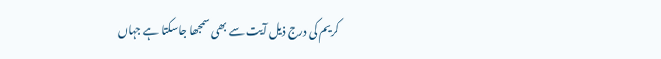کریم کی درج ذیل آیت سے بھی سمجھا جاسکتا ہے جہاں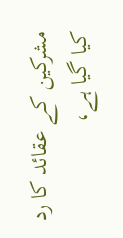مشرکین کے عقائد کا رد کیا گیا ہے،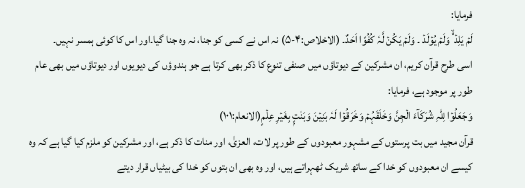فرمایا:
لَمۡ یَلِدۡ ۬ۙ وَلَمۡ یُوۡلَدۡ ۔ وَلَمۡ یَکُنۡ لَّہٗ کُفُوًا اَحَدٌ۔ (الاخلاص:۴-۵) نہ اس نے کسی کو جنا، نہ وہ جنا گیا۔اور اس کا کوئی ہمسر نہیں۔
اسی طرح قرآن کریم، ان مشرکین کے دیوتاؤں میں صنفی تنوع کا ذکر بھی کرتا ہے جو ہندوؤں کی دیویوں اور دیوتاؤں میں بھی عام طور پر موجود ہے، فرمایا:
وَجَعَلُوۡا لِلّٰہِ شُرَکَآءَ الۡجِنَّ وَخَلَقَہُمۡ وَخَرَقُوۡا لَہٗ بَنِیۡنَ وَبَنٰتٍۭ بِغَیۡرِ عِلۡمٍ(الانعام:۱۰۱)
قرآن مجید میں بت پرستوں کے مشہور معبودوں کے طور پر لات، العزیٰ، اور منات کا ذکر ہے، اور مشرکین کو ملزم کیا گیا ہے کہ وہ کیسے ان معبودوں کو خدا کے ساتھ شریک ٹھہراتے ہیں، اور وہ بھی ان بتوں کو خدا کی بیٹیاں قرار دیتے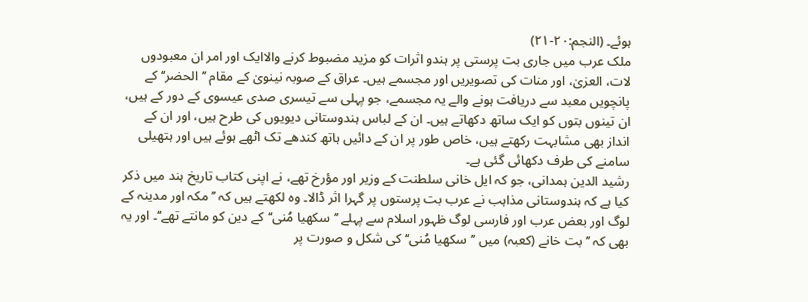ہوئے۔ (النجم:۲۰-۲۱)
ملک عرب میں جاری بت پرستی پر ہندو اثرات کو مزید مضبوط کرنے والاایک اور امر ان معبودوں لات، العزیٰ، اور منات کی تصویریں اور مجسمے ہیں۔ عراق کے صوبہ نینویٰ کے مقام ’’الحضر‘‘ کے پانچویں معبد سے دریافت ہونے والے یہ مجسمے، جو پہلی سے تیسری صدی عیسوی کے دور کے ہیں، ان تینوں بتوں کو ایک ساتھ دکھاتے ہیں۔ ان کے لباس ہندوستانی دیویوں کی طرح ہیں، اور ان کے انداز بھی مشابہت رکھتے ہیں، خاص طور پر ان کے دائیں ہاتھ کندھے تک اٹھے ہوئے ہیں اور ہتھیلی سامنے کی طرف دکھائی گئی ہے۔
رشید الدین ہمدانی، جو کہ ایل خانی سلطنت کے وزیر اور مؤرخ تھے، نے اپنی کتاب تاریخ ہند میں ذکر کیا ہے کہ ہندوستانی مذاہب نے عرب بت پرستوں پر گہرا اثر ڈالا۔ وہ لکھتے ہیں کہ ’’مکہ اور مدینہ کے لوگ اور بعض عرب اور فارسی لوگ ظہور اسلام سے پہلے ’’سکھیا مُنی‘‘کے دین کو مانتے تھے‘‘۔ اور یہ بھی کہ ’’بت خانے (کعبہ) میں ’’سکھیا مُنی‘‘ کی شکل و صورت پر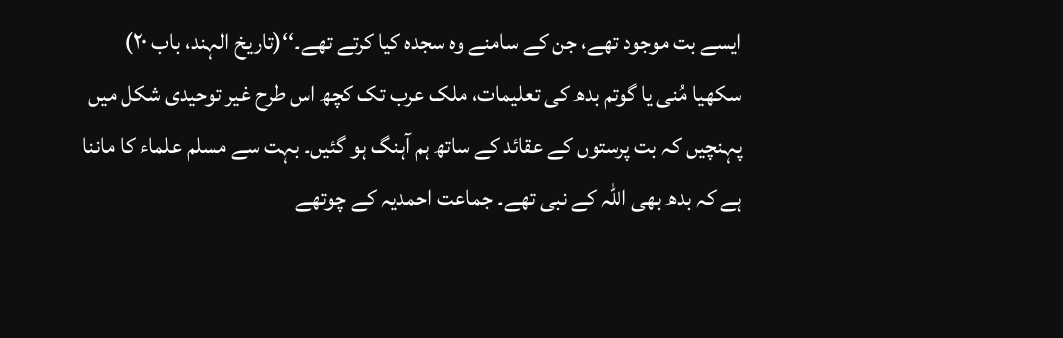ایسے بت موجود تھے، جن کے سامنے وہ سجدہ کیا کرتے تھے۔‘‘(تاریخ الہند، باب ۲۰)
سکھیا مُنی یا گوتم بدھ کی تعلیمات، ملک عرب تک کچھ اس طرح غیر توحیدی شکل میں پہنچیں کہ بت پرستوں کے عقائد کے ساتھ ہم آہنگ ہو گئیں۔ بہت سے مسلم علماء کا ماننا ہے کہ بدھ بھی اللہ کے نبی تھے۔ جماعت احمدیہ کے چوتھے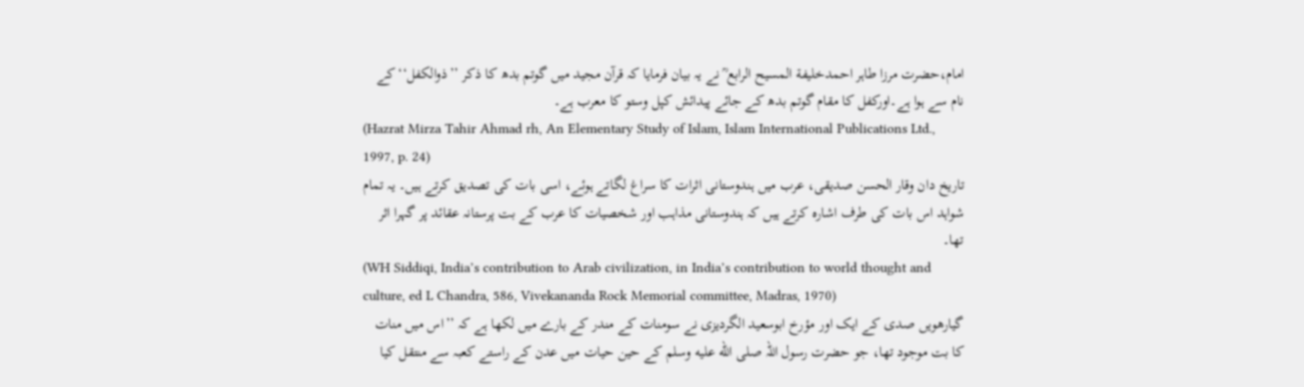امام،حضرت مرزا طاہر احمدخلیفة المسیح الرابع ؒ نے یہ بیان فرمایا کہ قرآن مجید میں گوتم بدھ کا ذکر ’’ذوالکفل‘‘کے نام سے ہوا ہے۔اورکفل کا مقام گوتم بدھ کے جائے پیدائش کپل وستو کا معرب ہے۔
(Hazrat Mirza Tahir Ahmad rh, An Elementary Study of Islam, Islam International Publications Ltd., 1997, p. 24)
تاریخ دان وقار الحسن صدیقی، عرب میں ہندوستانی اثرات کا سراغ لگاتے ہوئے، اسی بات کی تصدیق کرتے ہیں۔ یہ تمام شواہد اس بات کی طرف اشارہ کرتے ہیں کہ ہندوستانی مذاہب اور شخصیات کا عرب کے بت پرستانہ عقائد پر گہرا اثر تھا۔
(WH Siddiqi, India’s contribution to Arab civilization, in India’s contribution to world thought and culture, ed L Chandra, 586, Vivekananda Rock Memorial committee, Madras, 1970)
گیارھویں صدی کے ایک اور مؤرخ ابوسعید الگردیزی نے سومنات کے مندر کے بارے میں لکھا ہے کہ ’’اس میں منات کا بت موجود تھا، جو حضرت رسول اللہ صلى الله عليه وسلم کے حین حیات میں عدن کے راستے کعبہ سے منتقل کیا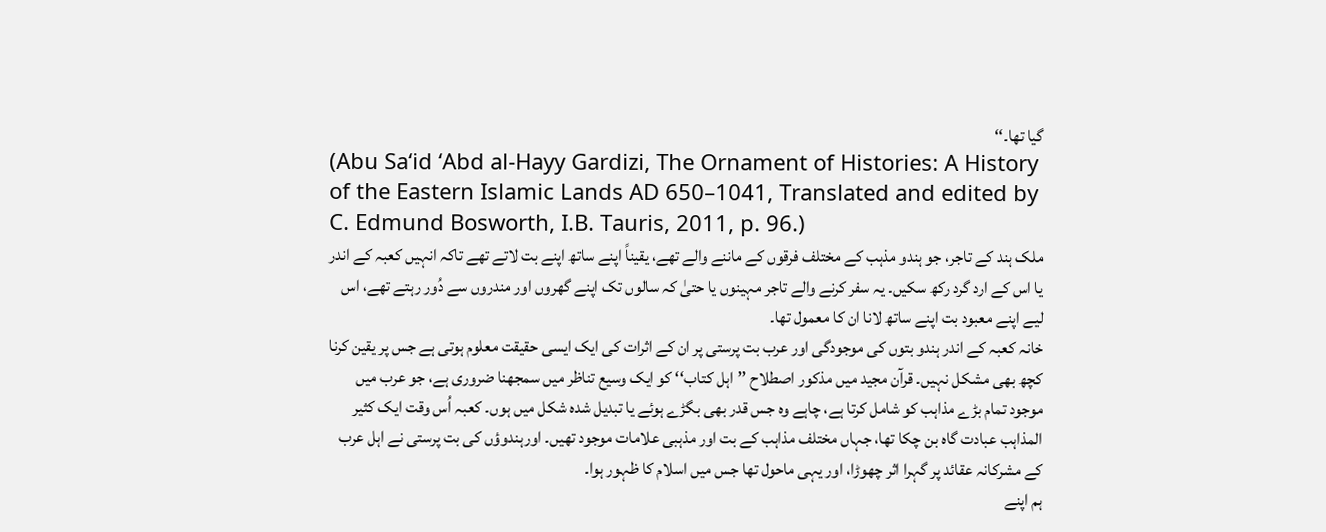گیا تھا۔‘‘
(Abu Sa‘id ‘Abd al-Hayy Gardizi, The Ornament of Histories: A History of the Eastern Islamic Lands AD 650–1041, Translated and edited by C. Edmund Bosworth, I.B. Tauris, 2011, p. 96.)
ملک ہند کے تاجر، جو ہندو مذہب کے مختلف فرقوں کے ماننے والے تھے، یقیناً اپنے ساتھ اپنے بت لاتے تھے تاکہ انہیں کعبہ کے اندر یا اس کے ارد گرد رکھ سکیں۔ یہ سفر کرنے والے تاجر مہینوں یا حتیٰ کہ سالوں تک اپنے گھروں اور مندروں سے دُور رہتے تھے، اس لیے اپنے معبود بت اپنے ساتھ لانا ان کا معمول تھا۔
خانہ کعبہ کے اندر ہندو بتوں کی موجودگی اور عرب بت پرستی پر ان کے اثرات کی ایک ایسی حقیقت معلوم ہوتی ہے جس پر یقین کرنا کچھ بھی مشکل نہیں۔ قرآن مجید میں مذکور اصطلاح ’’اہل کتاب‘‘ کو ایک وسیع تناظر میں سمجھنا ضروری ہے، جو عرب میں موجود تمام بڑے مذاہب کو شامل کرتا ہے، چاہے وہ جس قدر بھی بگڑے ہوئے یا تبدیل شدہ شکل میں ہوں۔ کعبہ اُس وقت ایک کثیر المذاہب عبادت گاہ بن چکا تھا، جہاں مختلف مذاہب کے بت اور مذہبی علامات موجود تھیں۔ اورہندوؤں کی بت پرستی نے اہل عرب کے مشرکانہ عقائد پر گہرا اثر چھوڑا، اور یہی ماحول تھا جس میں اسلام کا ظہور ہوا۔
ہم اپنے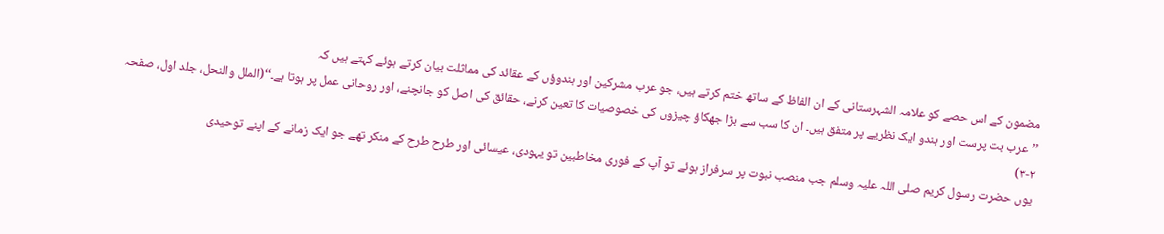مضمون کے اس حصے کو علامہ الشہرستانی کے ان الفاظ کے ساتھ ختم کرتے ہیں، جو عرب مشرکین اور ہندوؤں کے عقائد کی مماثلت بیان کرتے ہوئے کہتے ہیں کہ
’’عرب بت پرست اور ہندو ایک نظریے پر متفق ہیں۔ ان کا سب سے بڑا جھکاؤ چیزوں کی خصوصیات کا تعین کرنے، حقائق کی اصل کو جانچنے، اور روحانی عمل پر ہوتا ہے۔‘‘(الملل والنحل، جلد اول، صفحہ ۲-۳)
یوں حضرت رسول کریم صلی اللہ علیہ وسلم جب منصب نبوت پر سرفراز ہوئے تو آپ کے فوری مخاطبین تو یہودی، عیسائی اور طرح طرح کے منکر تھے جو ایک زمانے کے اپنے توحیدی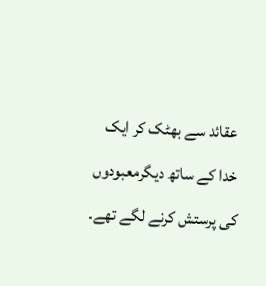عقائد سے بھٹک کر ایک خدا کے ساتھ دیگرمعبودوں کی پرستش کرنے لگے تھے۔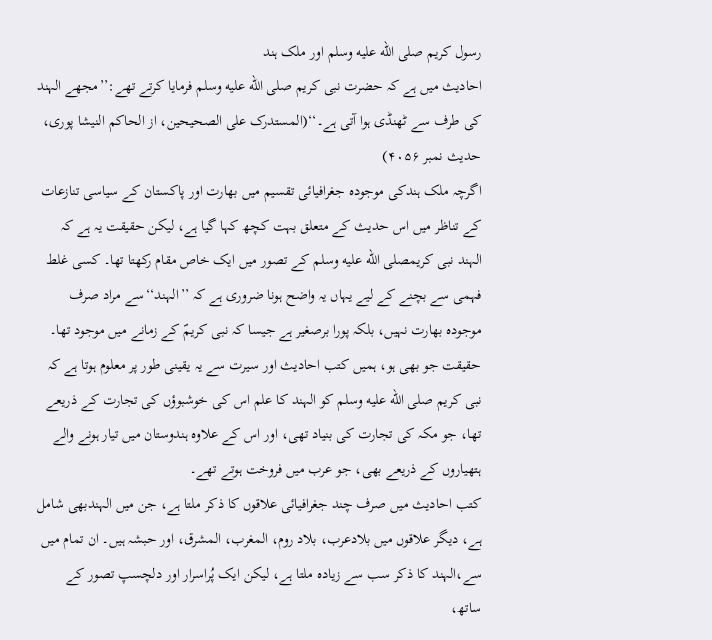رسول کریم صلى الله عليه وسلم اور ملک ہند
احادیث میں ہے کہ حضرت نبی کریم صلى الله عليه وسلم فرمایا کرتے تھے:’’مجھے الہند کی طرف سے ٹھنڈی ہوا آتی ہے۔‘‘(المستدرک علی الصحیحین، از الحاکم النیشا پوری، حدیث نمبر ۴۰۵۶)
اگرچہ ملک ہندکی موجودہ جغرافیائی تقسیم میں بھارت اور پاکستان کے سیاسی تنازعات کے تناظر میں اس حدیث کے متعلق بہت کچھ کہا گیا ہے، لیکن حقیقت یہ ہے کہ الہند نبی کریمصلى الله عليه وسلم کے تصور میں ایک خاص مقام رکھتا تھا۔ کسی غلط فہمی سے بچنے کے لیے یہاں یہ واضح ہونا ضروری ہے کہ ’’الہند‘‘سے مراد صرف موجودہ بھارت نہیں، بلکہ پورا برصغیر ہے جیسا کہ نبی کریمؐ کے زمانے میں موجود تھا۔
حقیقت جو بھی ہو، ہمیں کتب احادیث اور سیرت سے یہ یقینی طور پر معلوم ہوتا ہے کہ نبی کریم صلى الله عليه وسلم کو الہند کا علم اس کی خوشبوؤں کی تجارت کے ذریعے تھا، جو مکہ کی تجارت کی بنیاد تھی، اور اس کے علاوہ ہندوستان میں تیار ہونے والے ہتھیاروں کے ذریعے بھی، جو عرب میں فروخت ہوتے تھے۔
کتب احادیث میں صرف چند جغرافیائی علاقوں کا ذکر ملتا ہے، جن میں الہندبھی شامل ہے، دیگر علاقوں میں بلادعرب، بلاد روم، المغرب، المشرق، اور حبشہ ہیں۔ ان تمام میں سے،الہند کا ذکر سب سے زیادہ ملتا ہے، لیکن ایک پُراسرار اور دلچسپ تصور کے ساتھ،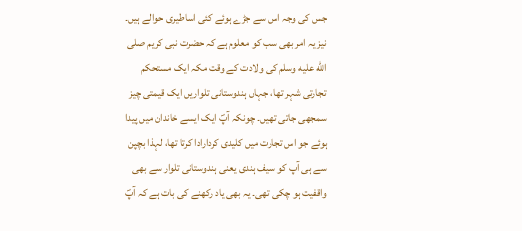جس کی وجہ اس سے جڑے ہوئے کئی اساطیری حوالے ہیں۔
نیز یہ امر بھی سب کو معلوم ہے کہ حضرت نبی کریم صلى الله عليه وسلم کی ولادت کے وقت مکہ ایک مستحکم تجارتی شہر تھا، جہاں ہندوستانی تلواریں ایک قیمتی چیز سمجھی جاتی تھیں۔ چونکہ آپؐ ایک ایسے خاندان میں پیدا ہوئے جو اس تجارت میں کلیدی کردارادا کرتا تھا، لہذا بچپن سے ہی آپ کو سیف ہندی یعنی ہندوستانی تلوار سے بھی واقفیت ہو چکی تھی۔ یہ بھی یاد رکھنے کی بات ہے کہ آپؐ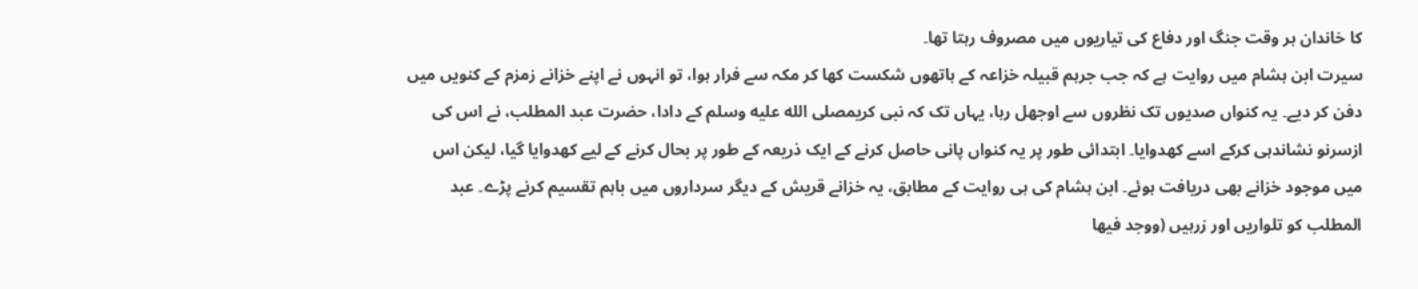کا خاندان ہر وقت جنگ اور دفاع کی تیاریوں میں مصروف رہتا تھا۔
سیرت ابن ہشام میں روایت ہے کہ جب جرہم قبیلہ خزاعہ کے ہاتھوں شکست کھا کر مکہ سے فرار ہوا، تو انہوں نے اپنے خزانے زمزم کے کنویں میں دفن کر دیے۔ یہ کنواں صدیوں تک نظروں سے اوجھل رہا، یہاں تک کہ نبی کریمصلى الله عليه وسلم کے دادا، حضرت عبد المطلب، نے اس کی ازسرنو نشاندہی کرکے اسے کھدوایا۔ ابتدائی طور پر یہ کنواں پانی حاصل کرنے کے ایک ذریعہ کے طور پر بحال کرنے کے لیے کھدوایا گیا، لیکن اس میں موجود خزانے بھی دریافت ہوئے۔ ابن ہشام کی ہی روایت کے مطابق، یہ خزانے قریش کے دیگر سرداروں میں باہم تقسیم کرنے پڑے۔ عبد المطلب کو تلواریں اور زرہیں (ووجد فیھا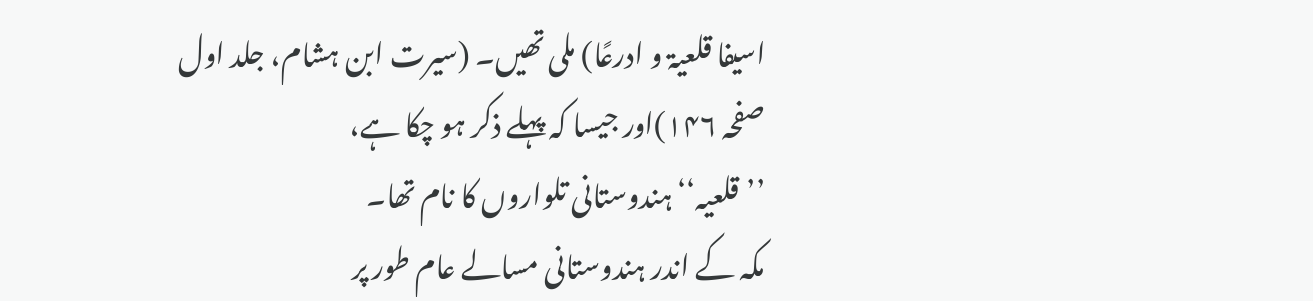اسیفا قلعیۃ و ادرعًا) ملی تھیں۔ (سیرت ابن ہشام، جلد اول صفحہ ۱۴۶)اور جیسا کہ پہلے ذکر ہو چکا ہے، ’’قلعیہ‘‘ہندوستانی تلواروں کا نام تھا۔
مکہ کے اندر ہندوستانی مسالے عام طور پر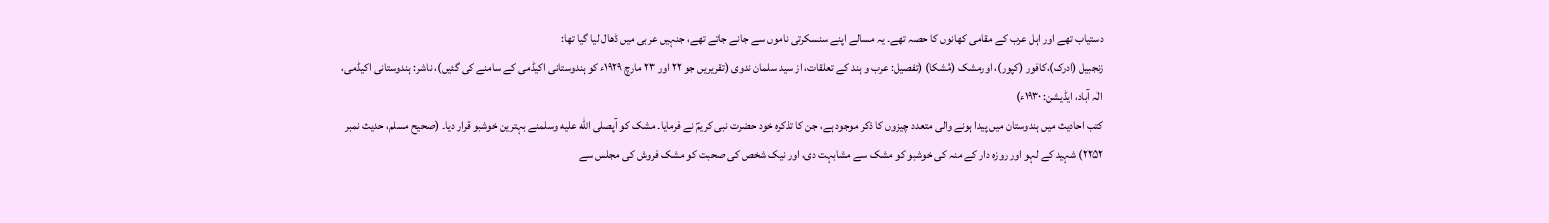دستیاب تھے اور اہل عرب کے مقامی کھانوں کا حصہ تھے۔ یہ مسالے اپنے سنسکرتی ناموں سے جانے جاتے تھے، جنہیں عربی میں ڈھال لیا گیا تھا:
زنجبیل (ادرک)،کافور (کپور)، اورمشک (مُشکا) (تفصیل: عرب و ہند کے تعلقات، از سید سلمان ندوی (تقریریں جو ۲۲ اور ۲۳ مارچ ۱۹۲۹ء کو ہندوستانی اکیڈمی کے سامنے کی گئیں)، ناشر: ہندوستانی اکیڈمی، الٰہ آباد، ایڈیشن: ۱۹۳۰ء)
کتب احادیث میں ہندوستان میں پیدا ہونے والی متعدد چیزوں کا ذکر موجود ہے، جن کا تذکرہ خود حضرت نبی کریمؐ نے فرمایا۔ مشک کو آپصلى الله عليه وسلمنے بہترین خوشبو قرار دیا۔ (صحیح مسلم، حدیث نمبر ۲۲۵۲) شہید کے لہو اور روزہ دار کے منہ کی خوشبو کو مشک سے مشابہت دی، اور نیک شخص کی صحبت کو مشک فروش کی مجلس سے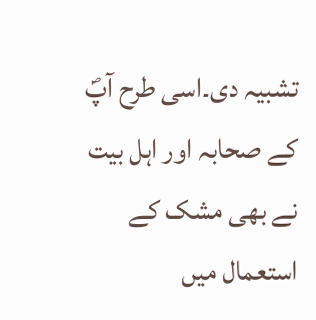تشبیہ دی۔اسی طرح آپؐ کے صحابہ اور اہل بیت نے بھی مشک کے استعمال میں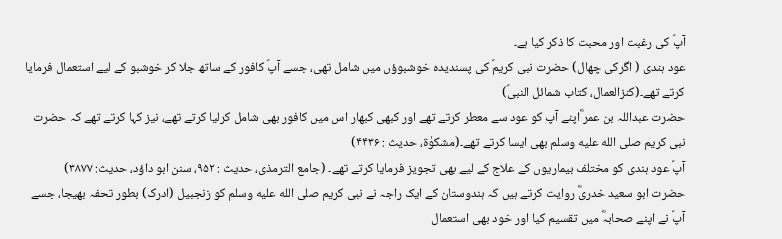آپؐ کی رغبت اور محبت کا ذکر کیا ہے۔
عود ہندی ( اگرکی چھال) حضرت نبی کریمؐ کی پسندیدہ خوشبوؤں میں شامل تھی، جسے آپؐ کافور کے ساتھ جلا کر خوشبو کے لیے استعمال فرمایا کرتے تھے۔(کنزالعمال، کتاب شمائل النبیؐ)
حضرت عبداللہ بن عمر ؓاپنے آپ کو عود سے معطر کرتے تھے اور کبھی کبھار اس میں کافور بھی شامل کرلیا کرتے تھے، نیز کہا کرتے تھے کہ حضرت نبی کریم صلى الله عليه وسلم بھی ایسا کرتے تھے۔(مشکوٰة، حدیث : ۴۴۳۶)
آپؐ عود ہندی کو مختلف بیماریوں کے علاج کے لیے بھی تجویز فرمایا کرتے تھے۔ (جامع الترمذی، حدیث : ۹۵۲، سنن ابو داؤد، حدیث: ۳۸۷۷)
حضرت ابو سعید خدریؓ روایت کرتے ہیں کہ ہندوستان کے ایک راجہ نے نبی کریم صلى الله عليه وسلم کو زنجبیل (ادرک) بطور تحفہ بھیجا، جسے آپؐ نے اپنے صحابہؓ میں تقسیم کیا اور خود بھی استعمال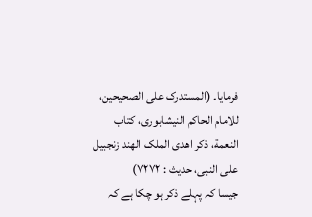فرمایا۔ (المستدرک علی الصحیحین، للامام الحاکم النیشابوری، کتاب النعمة، ذکر اھدی الملک الھند زنجبیل علی النبی، حدیث : ۷۲۷۲)
جیسا کہ پہلے ذکر ہو چکا ہے کہ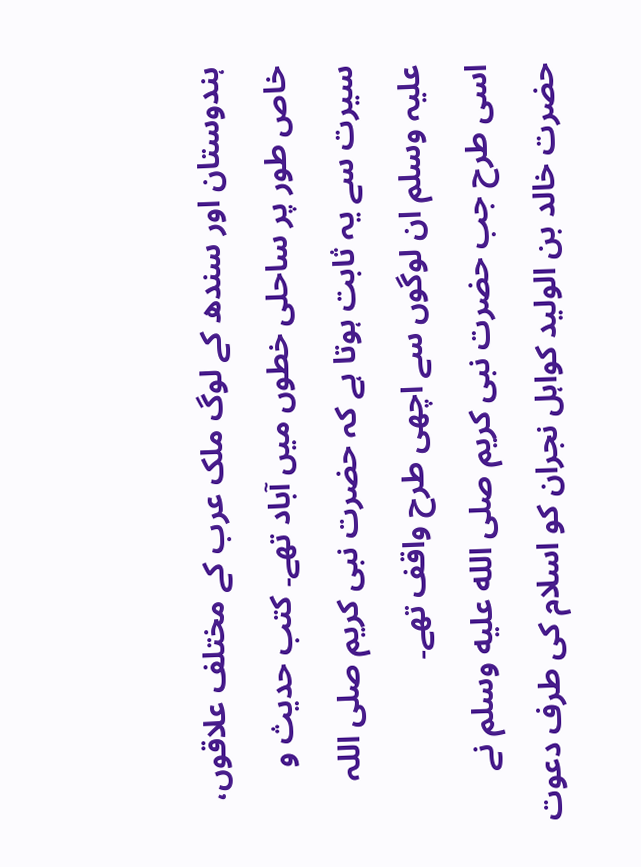ہندوستان اور سندھ کے لوگ ملک عرب کے مختلف علاقوں، خاص طور پر ساحلی خطوں میں آباد تھے۔ کتب حدیث و سیرت سے یہ ثابت ہوتا ہے کہ حضرت نبی کریم صلی اللہ علیہ وسلم ان لوگوں سے اچھی طرح واقف تھے۔
اسی طرح جب حضرت نبی کریم صلى الله عليه وسلم نے حضرت خالد بن الولید کواہل نجران کو اسلام کی طرف دعوت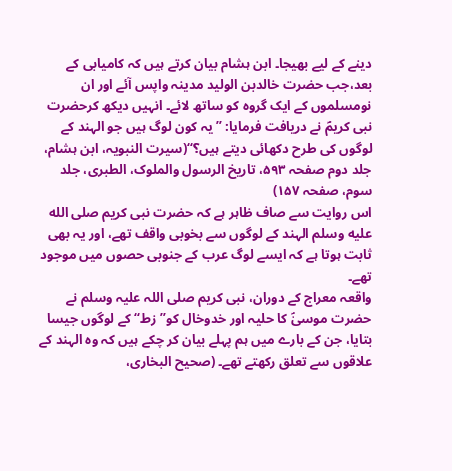دینے کے لیے بھیجا۔ ابن ہشام بیان کرتے ہیں کہ کامیابی کے بعد،جب حضرت خالدبن الولید مدینہ واپس آئے اور ان نومسلموں کے ایک گروہ کو ساتھ لائے۔ انہیں دیکھ کرحضرت نبی کریمؐ نے دریافت فرمایا: ’’یہ کون لوگ ہیں جو الہند کے لوگوں کی طرح دکھائی دیتے ہیں؟‘‘(سیرت النبویہ، ابن ہشام، جلد دوم صفحہ ۵۹۳، تاریخ الرسول والملوک، الطبری، جلد سوم، صفحہ ۱۵۷)
اس روایت سے صاف ظاہر ہے کہ حضرت نبی کریم صلى الله عليه وسلم الہند کے لوگوں سے بخوبی واقف تھے، اور یہ بھی ثابت ہوتا ہے کہ ایسے لوگ عرب کے جنوبی حصوں میں موجود تھے۔
واقعہ معراج کے دوران، نبی کریم صلی اللہ علیہ وسلم نے حضرت موسیٰؑ کا حلیہ اور خدوخال کو’’زط‘‘ کے لوگوں جیسا بتایا، جن کے بارے میں ہم پہلے بیان کر چکے ہیں کہ وہ الہند کے علاقوں سے تعلق رکھتے تھے۔ (صحیح البخاری،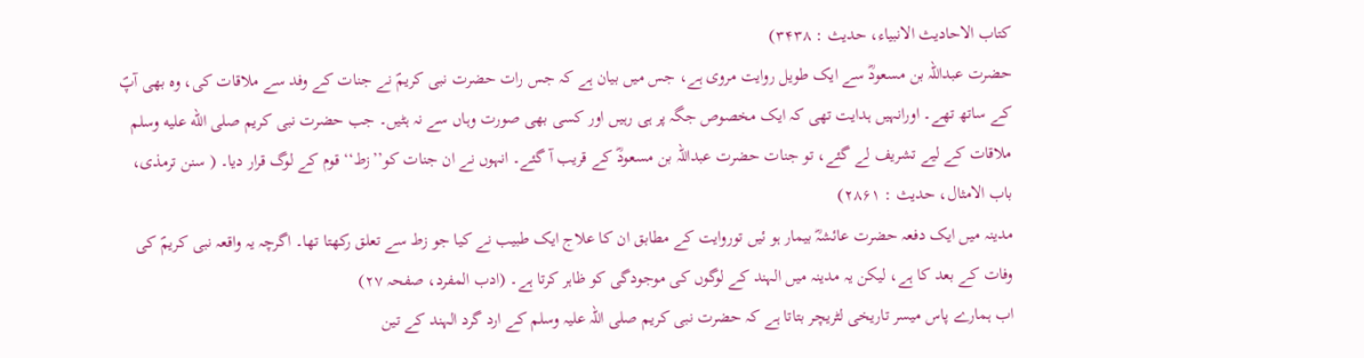کتاب الاحادیث الانبیاء، حدیث : ۳۴۳۸)
حضرت عبداللہ بن مسعودؓ سے ایک طویل روایت مروی ہے، جس میں بیان ہے کہ جس رات حضرت نبی کریمؐ نے جنات کے وفد سے ملاقات کی، وہ بھی آپؐ کے ساتھ تھے۔ اورانہیں ہدایت تھی کہ ایک مخصوص جگہ پر ہی رہیں اور کسی بھی صورت وہاں سے نہ ہٹیں۔ جب حضرت نبی کریم صلى الله عليه وسلم ملاقات کے لیے تشریف لے گئے، تو جنات حضرت عبداللہ بن مسعودؓ کے قریب آ گئے۔ انہوں نے ان جنات کو’’زط‘‘ قوم کے لوگ قرار دیا۔ ( سنن ترمذی، باب الامثال، حدیث : ۲۸۶۱)
مدینہ میں ایک دفعہ حضرت عائشہؓ بیمار ہو ئیں توروایت کے مطابق ان کا علاج ایک طبیب نے کیا جو زط سے تعلق رکھتا تھا۔ اگرچہ یہ واقعہ نبی کریمؐ کی وفات کے بعد کا ہے، لیکن یہ مدینہ میں الہند کے لوگوں کی موجودگی کو ظاہر کرتا ہے۔ (ادب المفرد، صفحہ ۲۷)
اب ہمارے پاس میسر تاریخی لٹریچر بتاتا ہے کہ حضرت نبی کریم صلی اللہ علیہ وسلم کے ارد گرد الہند کے تین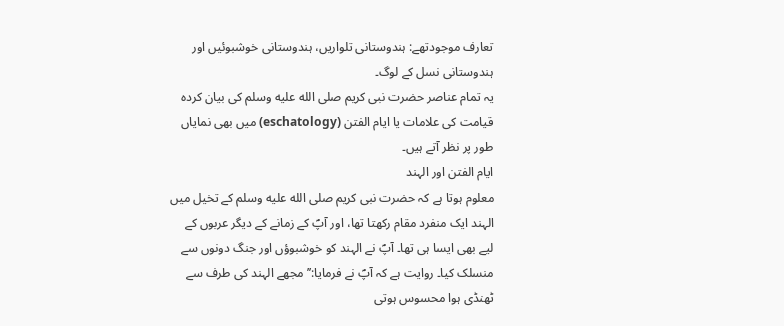تعارف موجودتھے: ہندوستانی تلواریں، ہندوستانی خوشبوئیں اور ہندوستانی نسل کے لوگ۔
یہ تمام عناصر حضرت نبی کریم صلى الله عليه وسلم کی بیان کردہ قیامت کی علامات یا ایام الفتن (eschatology) میں بھی نمایاں طور پر نظر آتے ہیں۔
ایام الفتن اور الہند
معلوم ہوتا ہے کہ حضرت نبی کریم صلى الله عليه وسلم کے تخیل میں الہند ایک منفرد مقام رکھتا تھا، اور آپؐ کے زمانے کے دیگر عربوں کے لیے بھی ایسا ہی تھا۔ آپؐ نے الہند کو خوشبوؤں اور جنگ دونوں سے منسلک کیا۔ روایت ہے کہ آپؐ نے فرمایا:’’مجھے الہند کی طرف سے ٹھنڈی ہوا محسوس ہوتی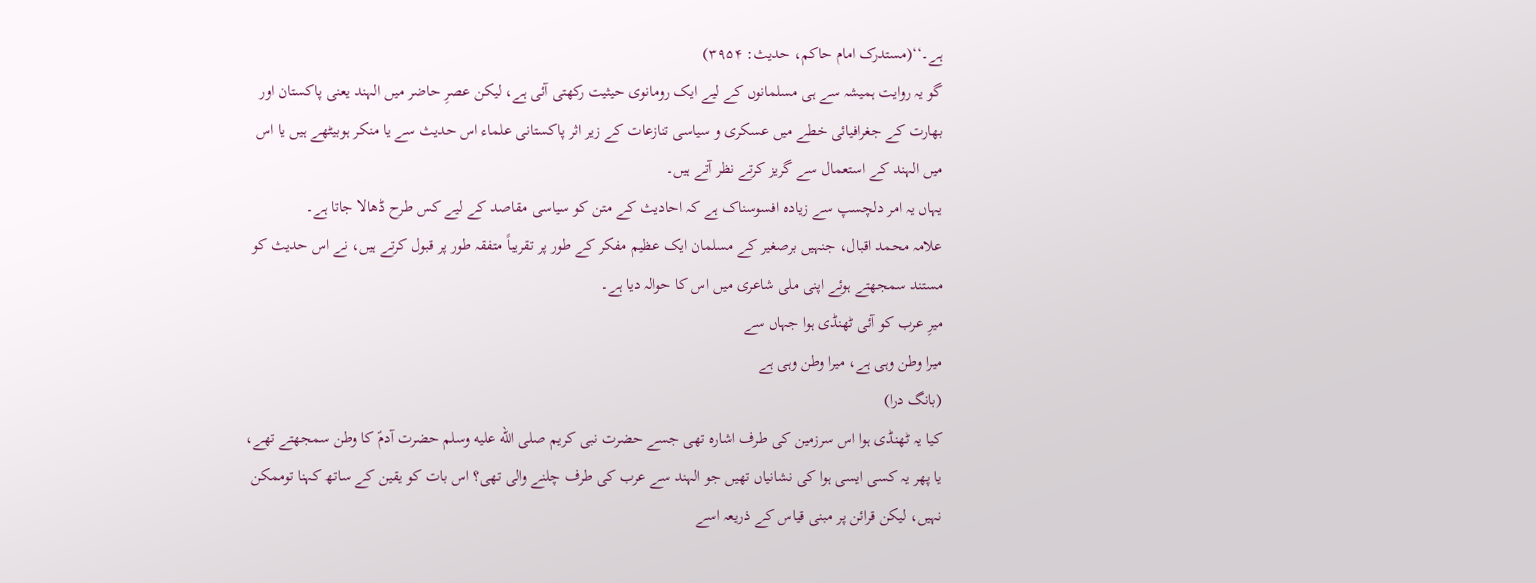ہے۔‘‘(مستدرک امام حاکم، حدیث: ۳۹۵۴)
گو یہ روایت ہمیشہ سے ہی مسلمانوں کے لیے ایک رومانوی حیثیت رکھتی آئی ہے، لیکن عصرِ حاضر میں الہند یعنی پاکستان اور بھارت کے جغرافیائی خطے میں عسکری و سیاسی تنازعات کے زیر اثر پاکستانی علماء اس حدیث سے یا منکر ہوبیٹھے ہیں یا اس میں الہند کے استعمال سے گریز کرتے نظر آتے ہیں۔
یہاں یہ امر دلچسپ سے زیادہ افسوسناک ہے کہ احادیث کے متن کو سیاسی مقاصد کے لیے کس طرح ڈھالا جاتا ہے۔
علامہ محمد اقبال، جنہیں برصغیر کے مسلمان ایک عظیم مفکر کے طور پر تقریباً متفقہ طور پر قبول کرتے ہیں، نے اس حدیث کو مستند سمجھتے ہوئے اپنی ملی شاعری میں اس کا حوالہ دیا ہے۔
میرِ عرب کو آئی ٹھنڈی ہوا جہاں سے
میرا وطن وہی ہے، میرا وطن وہی ہے
(بانگ درا)
کیا یہ ٹھنڈی ہوا اس سرزمین کی طرف اشارہ تھی جسے حضرت نبی کریم صلى الله عليه وسلم حضرت آدمؑ کا وطن سمجھتے تھے، یا پھر یہ کسی ایسی ہوا کی نشانیاں تھیں جو الہند سے عرب کی طرف چلنے والی تھی؟ اس بات کو یقین کے ساتھ کہنا توممکن نہیں، لیکن قرائن پر مبنی قیاس کے ذریعہ اسے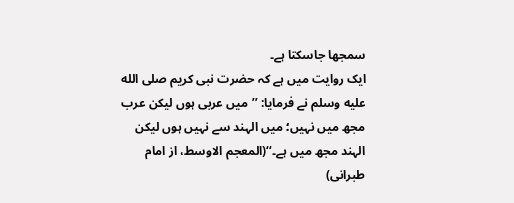سمجھا جاسکتا ہے۔
ایک روایت میں ہے کہ حضرت نبی کریم صلى الله عليه وسلم نے فرمایا: ’’میں عربی ہوں لیکن عرب مجھ میں نہیں؛ میں الہند سے نہیں ہوں لیکن الہند مجھ میں ہے۔‘‘(المعجم الاوسط، از امام طبرانی)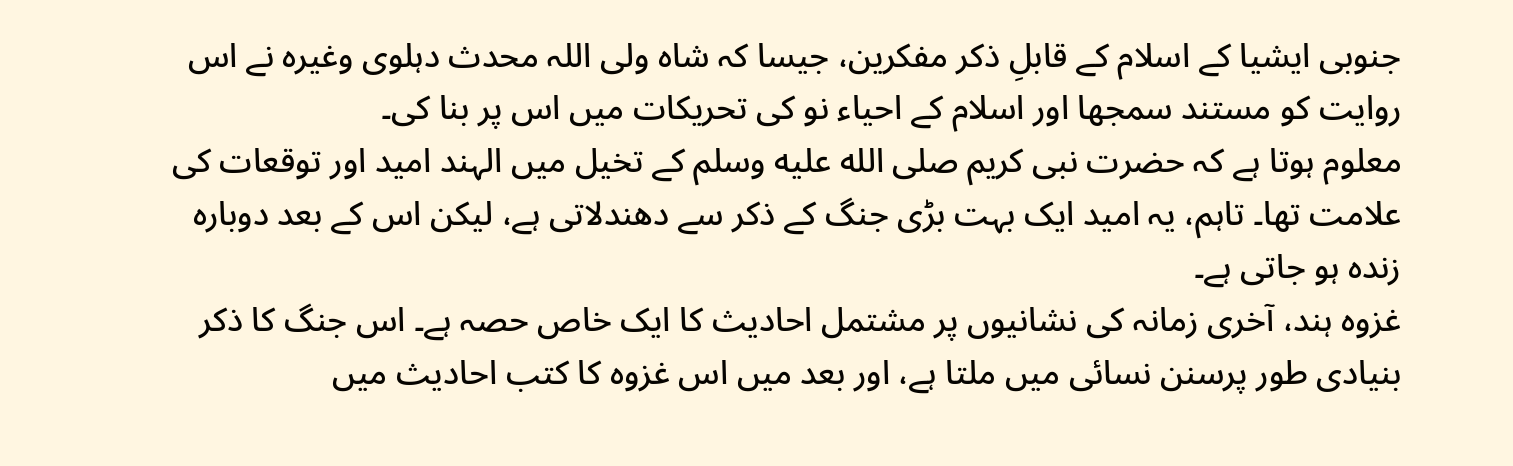جنوبی ایشیا کے اسلام کے قابلِ ذکر مفکرین، جیسا کہ شاہ ولی اللہ محدث دہلوی وغیرہ نے اس روایت کو مستند سمجھا اور اسلام کے احیاء نو کی تحریکات میں اس پر بنا کی۔
معلوم ہوتا ہے کہ حضرت نبی کریم صلى الله عليه وسلم کے تخیل میں الہند امید اور توقعات کی علامت تھا۔ تاہم، یہ امید ایک بہت بڑی جنگ کے ذکر سے دھندلاتی ہے، لیکن اس کے بعد دوبارہ زندہ ہو جاتی ہے۔
غزوہ ہند، آخری زمانہ کی نشانیوں پر مشتمل احادیث کا ایک خاص حصہ ہے۔ اس جنگ کا ذکر بنیادی طور پرسنن نسائی میں ملتا ہے، اور بعد میں اس غزوہ کا کتب احادیث میں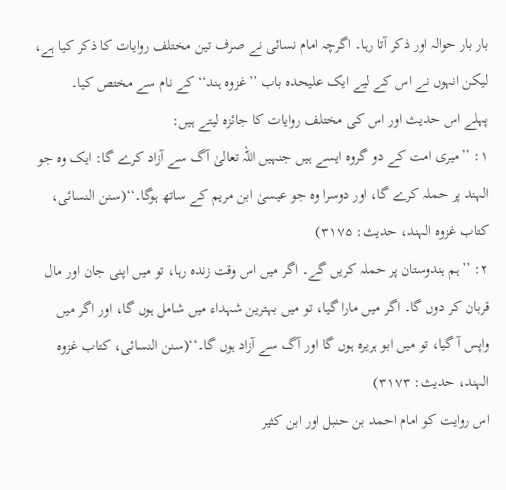بار بار حوالہ اور ذکر آتا رہا۔ اگرچہ امام نسائی نے صرف تین مختلف روایات کا ذکر کیا ہے، لیکن انہوں نے اس کے لیے ایک علیحدہ باب ’’غزوہ ہند‘‘ کے نام سے مختص کیا۔
پہلے اس حدیث اور اس کی مختلف روایات کا جائزہ لیتے ہیں:
۱: ’’میری امت کے دو گروہ ایسے ہیں جنہیں اللہ تعالیٰ آگ سے آزاد کرے گا: ایک وہ جو الہند پر حملہ کرے گا، اور دوسرا وہ جو عیسیٰ ابن مریم کے ساتھ ہوگا۔‘‘(سنن النسائی، کتاب غزوہ الہند، حدیث: ۳۱۷۵)
۲: ’’ہم ہندوستان پر حملہ کریں گے۔ اگر میں اس وقت زندہ رہا، تو میں اپنی جان اور مال قربان کر دوں گا۔ اگر میں مارا گیا، تو میں بہترین شہداء میں شامل ہوں گا، اور اگر میں واپس آ گیا، تو میں ابو ہریرہ ہوں گا اور آگ سے آزاد ہوں گا۔‘‘(سنن النسائی، کتاب غزوہ الہند، حدیث: ۳۱۷۳)
اس روایت کو امام احمد بن حنبل اور ابن کثیر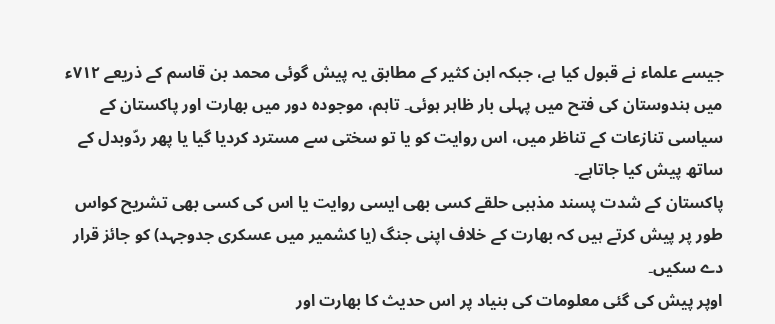جیسے علماء نے قبول کیا ہے، جبکہ ابن کثیر کے مطابق یہ پیش گوئی محمد بن قاسم کے ذریعے ۷۱۲ء میں ہندوستان کی فتح میں پہلی بار ظاہر ہوئی۔ تاہم، موجودہ دور میں بھارت اور پاکستان کے سیاسی تنازعات کے تناظر میں، اس روایت کو یا تو سختی سے مسترد کردیا گیا یا پھر ردّوبدل کے ساتھ پیش کیا جاتاہے۔
پاکستان کے شدت پسند مذہبی حلقے کسی بھی ایسی روایت یا اس کی کسی بھی تشریح کواس طور پر پیش کرتے ہیں کہ بھارت کے خلاف اپنی جنگ (یا کشمیر میں عسکری جدوجہد) کو جائز قرار دے سکیں۔
اوپر پیش کی گئی معلومات کی بنیاد پر اس حدیث کا بھارت اور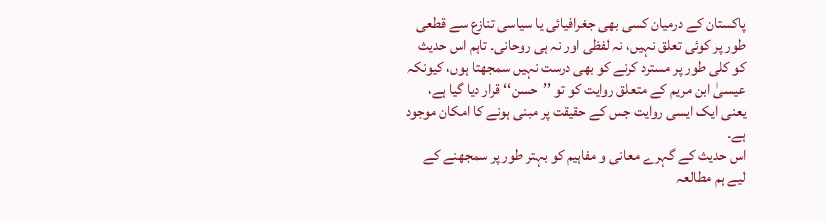پاکستان کے درمیان کسی بھی جغرافیائی یا سیاسی تنازع سے قطعی طور پر کوئی تعلق نہیں، نہ لفظی اور نہ ہی روحانی۔ تاہم اس حدیث کو کلی طور پر مسترد کرنے کو بھی درست نہیں سمجھتا ہوں، کیونکہ عیسیٰ ابن مریم کے متعلق روایت کو تو ’’حسن‘‘ قرار دیا گیا ہے، یعنی ایک ایسی روایت جس کے حقیقت پر مبنی ہونے کا امکان موجود ہے۔
اس حدیث کے گہرے معانی و مفاہیم کو بہتر طور پر سمجھنے کے لیے ہم مطالعہ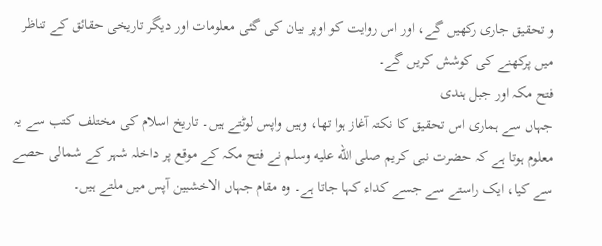و تحقیق جاری رکھیں گے، اور اس روایت کو اوپر بیان کی گئی معلومات اور دیگر تاریخی حقائق کے تناظر میں پرکھنے کی کوشش کریں گے۔
فتح مکہ اور جبل ہندی
جہاں سے ہماری اس تحقیق کا نکتہ آغاز ہوا تھا، وہیں واپس لوٹتے ہیں۔ تاریخ اسلام کی مختلف کتب سے یہ معلوم ہوتا ہے کہ حضرت نبی کریم صلى الله عليه وسلم نے فتح مکہ کے موقع پر داخلہ شہر کے شمالی حصے سے کیا، ایک راستے سے جسے کداء کہا جاتا ہے۔ وہ مقام جہاں الاخشبین آپس میں ملتے ہیں۔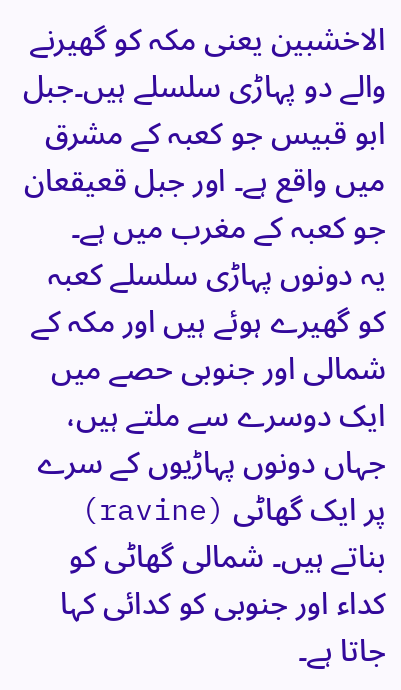الاخشبین یعنی مکہ کو گھیرنے والے دو پہاڑی سلسلے ہیں۔جبل ابو قبیس جو کعبہ کے مشرق میں واقع ہے۔ اور جبل قعیقعان جو کعبہ کے مغرب میں ہے۔
یہ دونوں پہاڑی سلسلے کعبہ کو گھیرے ہوئے ہیں اور مکہ کے شمالی اور جنوبی حصے میں ایک دوسرے سے ملتے ہیں، جہاں دونوں پہاڑیوں کے سرے پر ایک گھاٹی (ravine) بناتے ہیں۔ شمالی گھاٹی کو کداء اور جنوبی کو کدائی کہا جاتا ہے۔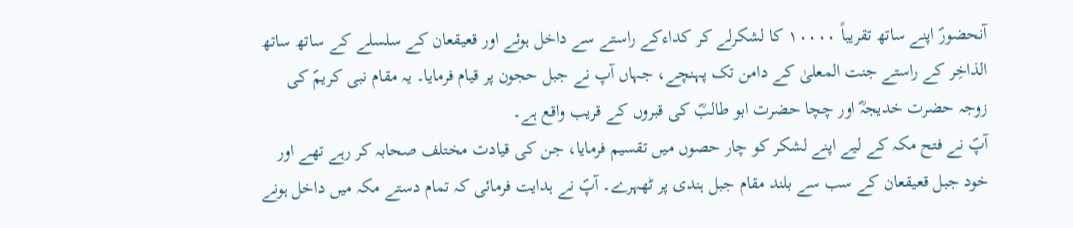آنحضورؐ اپنے ساتھ تقریباً ۱۰۰۰۰ کا لشکرلے کر کداءکے راستے سے داخل ہوئے اور قعیقعان کے سلسلے کے ساتھ ساتھ الذاخِر کے راستے جنت المعلیٰ کے دامن تک پہنچے، جہاں آپ نے جبل حجون پر قیام فرمایا۔ یہ مقام نبی کریمؐ کی زوجہ حضرت خدیجہؓ اور چچا حضرت ابو طالبؓ کی قبروں کے قریب واقع ہے۔
آپؐ نے فتح مکہ کے لیے اپنے لشکر کو چار حصوں میں تقسیم فرمایا، جن کی قیادت مختلف صحابہ کر رہے تھے اور خود جبل قعیقعان کے سب سے بلند مقام جبل ہندی پر ٹھہرے۔ آپؐ نے ہدایت فرمائی کہ تمام دستے مکہ میں داخل ہونے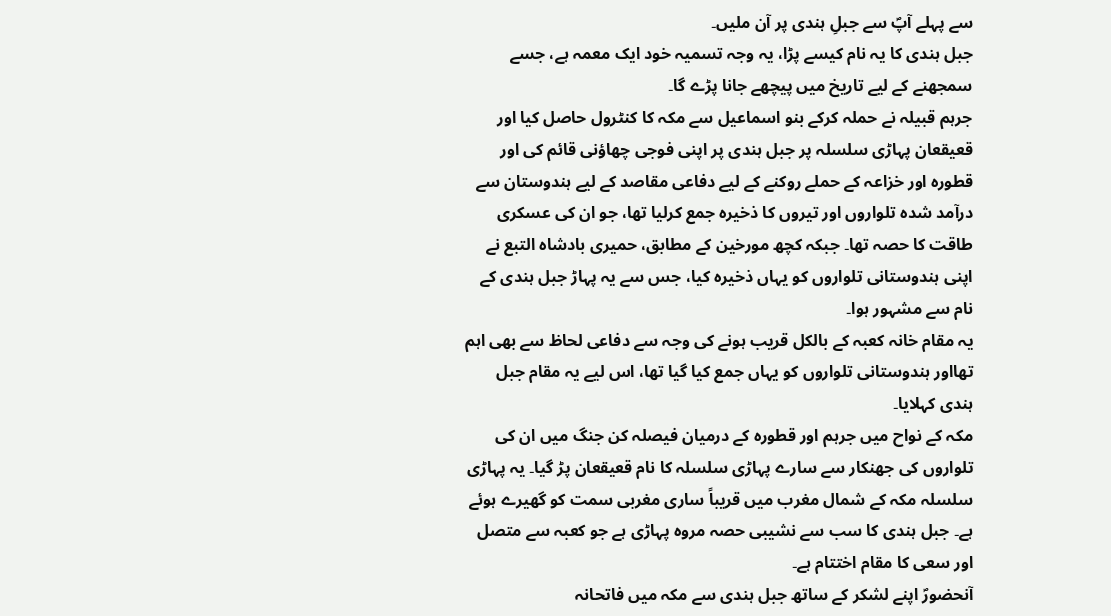سے پہلے آپؐ سے جبلِ ہندی پر آن ملیں۔
جبل ہندی کا یہ نام کیسے پڑا، یہ وجہ تسمیہ خود ایک معمہ ہے، جسے سمجھنے کے لیے تاریخ میں پیچھے جانا پڑے گا۔
جرہم قبیلہ نے حملہ کرکے بنو اسماعیل سے مکہ کا کنٹرول حاصل کیا اور قعیقعان پہاڑی سلسلہ پر جبل ہندی پر اپنی فوجی چھاؤنی قائم کی اور قطورہ اور خزاعہ کے حملے روکنے کے لیے دفاعی مقاصد کے لیے ہندوستان سے درآمد شدہ تلواروں اور تیروں کا ذخیرہ جمع کرلیا تھا، جو ان کی عسکری طاقت کا حصہ تھا۔ جبکہ کچھ مورخین کے مطابق، حمیری بادشاہ التبع نے اپنی ہندوستانی تلواروں کو یہاں ذخیرہ کیا، جس سے یہ پہاڑ جبل ہندی کے نام سے مشہور ہوا۔
یہ مقام خانہ کعبہ کے بالکل قریب ہونے کی وجہ سے دفاعی لحاظ سے بھی اہم تھااور ہندوستانی تلواروں کو یہاں جمع کیا گیا تھا، اس لیے یہ مقام جبل ہندی کہلایا۔
مکہ کے نواح میں جرہم اور قطورہ کے درمیان فیصلہ کن جنگ میں ان کی تلواروں کی جھنکار سے سارے پہاڑی سلسلہ کا نام قعیقعان پڑ گیا۔ یہ پہاڑی سلسلہ مکہ کے شمال مغرب میں قریباً ساری مغربی سمت کو گھیرے ہوئے ہے۔ جبل ہندی کا سب سے نشیبی حصہ مروہ پہاڑی ہے جو کعبہ سے متصل اور سعی کا مقام اختتام ہے۔
آنحضورؐ اپنے لشکر کے ساتھ جبل ہندی سے مکہ میں فاتحانہ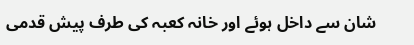شان سے داخل ہوئے اور خانہ کعبہ کی طرف پیش قدمی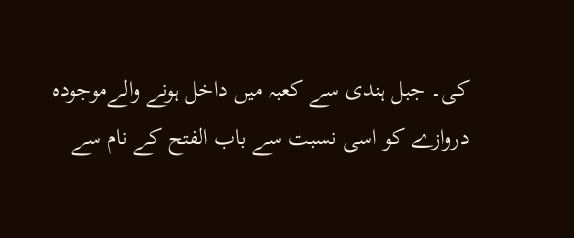کی۔ جبل ہندی سے کعبہ میں داخل ہونے والےموجودہ دروازے کو اسی نسبت سے باب الفتح کے نام سے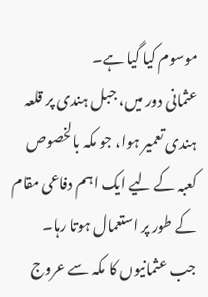موسوم کیا گیا ہے۔
عثمانی دور میں، جبل ہندی پر قلعہ ہندی تعمیر ہوا، جو مکہ بالخصوص کعبہ کے لیے ایک اہم دفاعی مقام کے طور پر استعمال ہوتا رہا۔
جب عثمانیوں کا مکہ سے عروج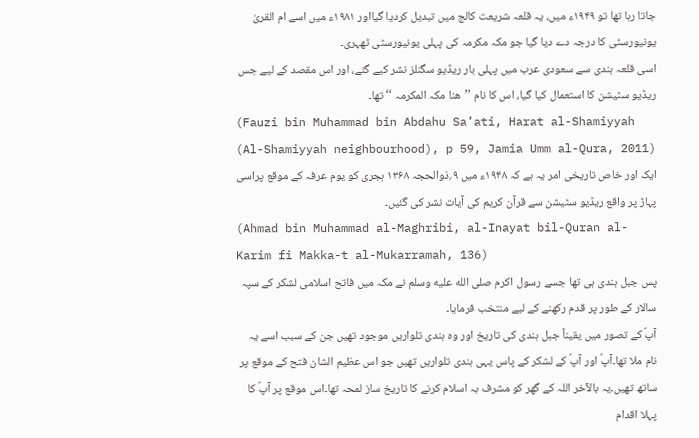جاتا رہا تھا تو ۱۹۴۹ء میں، یہ قلعہ شریعت کالج میں تبدیل کردیا گیااور ۱۹۸۱ء میں اسے ام القریٰ یونیورسٹی کا درجہ دے دیا گیا جو مکہ مکرمہ کی پہلی یونیورسٹی ٹھہری۔
اسی قلعہ ہندی سے سعودی عرب میں پہلی بار ریڈیو سگنلز نشر کیے گئے، اور اس مقصد کے لیے جس ریڈیو سٹیشن کا استعمال کیا گیا، اس کا نام ’’ھنا مکہ المکرمہ ‘‘ تھا۔
(Fauzi bin Muhammad bin Abdahu Sa’ati, Harat al-Shamiyyah (Al-Shamiyyah neighbourhood), p 59, Jamia Umm al-Qura, 2011)
ایک اور خاص تاریخی امر یہ ہے کہ ۱۹۴۸ء میں ۹؍ذوالحجہ ۱۳۶۸ ہجری کو یوم عرفہ کے موقع پراسی پہاڑ پر واقع ریڈیو سٹیشن سے قرآن کریم کی آیات نشر کی گئیں۔
(Ahmad bin Muhammad al-Maghribi, al-Inayat bil-Quran al-Karim fi Makka-t al-Mukarramah, 136)
پس جبل ہندی ہی تھا جسے رسول اکرم صلى الله عليه وسلم نے مکہ میں فاتح اسلامی لشکر کے سپہ سالار کے طور پر قدم رکھنے کے لیے منتخب فرمایا۔
آپؐ کے تصور میں یقیناً جبل ہندی کی تاریخ اور وہ ہندی تلواریں موجود تھیں جن کے سبب اسے یہ نام ملا تھا۔آپؐ اور آپؐ کے لشکر کے پاس یہی ہندی تلواریں تھیں جو اس عظیم الشان فتح کے موقع پر ساتھ تھیں۔یہ بالآخر اللہ کے گھر کو مشرف بہ اسلام کرنے کا تاریخ ساز لمحہ تھا۔اس موقع پر آپؐ کا پہلا اقدام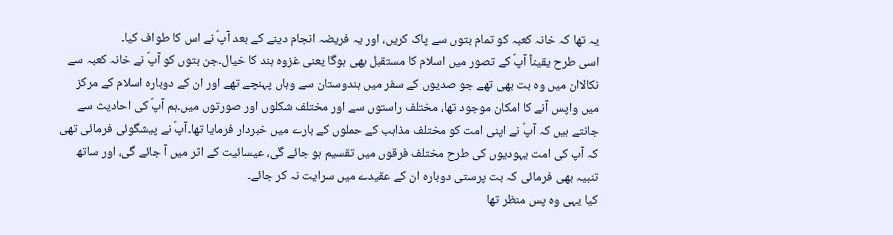یہ تھا کہ خانہ کعبہ کو تمام بتوں سے پاک کریں، اور یہ فریضہ انجام دینے کے بعد آپؐ نے اس کا طواف کیا۔
اسی طرح یقیناً آپؐ کے تصور میں اسلام کا مستقبل بھی ہوگا یعنی غزوہ ہند کا خیال۔جن بتوں کو آپؐ نے خانہ کعبہ سے نکالاان میں وہ بت بھی تھے جو صدیوں کے سفر میں ہندوستان سے وہاں پہنچے تھے اور ان کے دوبارہ اسلام کے مرکز میں واپس آنے کا امکان موجود تھا، مختلف راستوں سے اور مختلف شکلوں اور صورتوں میں۔ہم آپؐ کی احادیث سے جانتے ہیں کہ آپؐ نے اپنی امت کو مختلف مذاہب کے حملوں کے بارے میں خبردار فرمایا تھا۔آپؐ نے پیشگوئی فرمائی تھی کہ آپ کی امت یہودیوں کی طرح مختلف فرقوں میں تقسیم ہو جائے گی، عیسائیت کے اثر میں آ جائے گی، اور ساتھ تنبیہ بھی فرمائی کہ بت پرستی دوبارہ ان کے عقیدے میں سرایت نہ کر جائے۔
کیا یہی وہ پس منظر تھا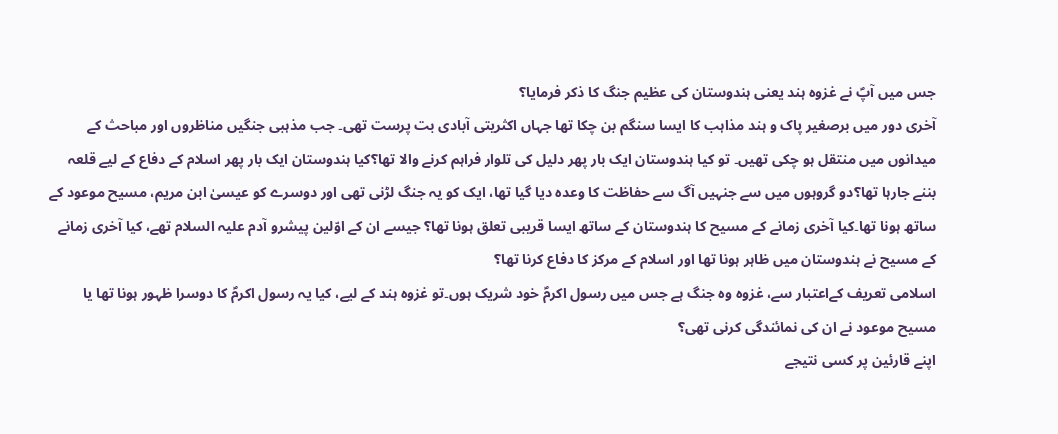جس میں آپؐ نے غزوہ ہند یعنی ہندوستان کی عظیم جنگ کا ذکر فرمایا؟
آخری دور میں برصغیر پاک و ہند مذاہب کا ایسا سنگم بن چکا تھا جہاں اکثریتی آبادی بت پرست تھی۔ جب مذہبی جنگیں مناظروں اور مباحث کے میدانوں میں منتقل ہو چکی تھیں۔ تو کیا ہندوستان ایک بار پھر دلیل کی تلوار فراہم کرنے والا تھا؟کیا ہندوستان ایک بار پھر اسلام کے دفاع کے لیے قلعہ بننے جارہا تھا؟دو گروہوں میں سے جنہیں آگ سے حفاظت کا وعدہ دیا گیا تھا، ایک کو یہ جنگ لڑنی تھی اور دوسرے کو عیسیٰ ابن مریم، مسیح موعود کے ساتھ ہونا تھا۔کیا آخری زمانے کے مسیح کا ہندوستان کے ساتھ ایسا قریبی تعلق ہونا تھا؟ جیسے ان کے اوّلین پیشرو آدم علیہ السلام تھے، کیا آخری زمانے کے مسیح نے ہندوستان میں ظاہر ہونا تھا اور اسلام کے مرکز کا دفاع کرنا تھا؟
اسلامی تعریف کےاعتبار سے، غزوہ وہ جنگ ہے جس میں رسول اکرمؐ خود شریک ہوں۔تو غزوہ ہند کے لیے، کیا یہ رسول اکرمؐ کا دوسرا ظہور ہونا تھا یا مسیح موعود نے ان کی نمائندگی کرنی تھی؟
اپنے قارئین پر کسی نتیجے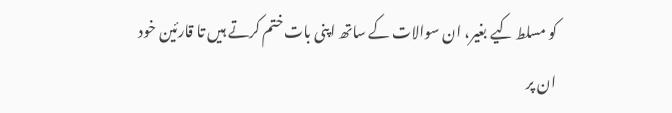کو مسلط کیے بغیر، ان سوالات کے ساتھ اپنی بات ختم کرتے ہیں تا قارئین خود ان پر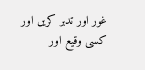غور اور تدبر کریں اور کسی وقیع اور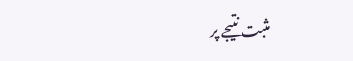مثبت نتیجے پر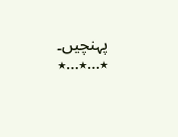پہنچیں۔
٭…٭…٭